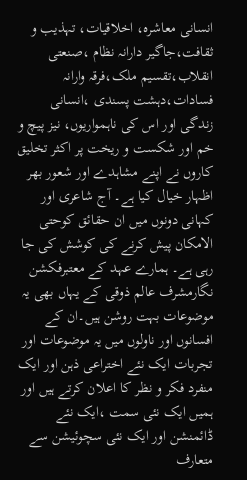انسانی معاشرہ، اخلاقیات، تہذیب و ثقافت،جاگیر دارانہ نظام ،صنعتی انقلاب،تقسیم ملک،فرقہ وارانہ فسادات،دہشت پسندی ،انسانی زندگی اور اس کی ناہمواریوں، نیز پیچ و خم اور شکست و ریخت پر اکثر تخلیق کاروں نے اپنے مشاہدے اور شعور بھر اظہار خیال کیا ہے۔ آج شاعری اور کہانی دونوں میں ان حقائق کوحتی الامکان پیش کرنے کی کوشش کی جا رہی ہے۔ ہمارے عہد کے معتبرفکشن نگارمشرف عالم ذوقی کے یہاں بھی یہ موضوعات بہت روشن ہیں۔ان کے افسانوں اور ناولوں میں یہ موضوعات اور تجربات ایک نئے اختراعی ذہن اور ایک منفرد فکر و نظر کا اعلان کرتے ہیں اور ہمیں ایک نئی سمت ،ایک نئے ڈائمنشن اور ایک نئی سچوئیشن سے متعارف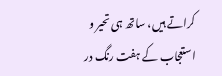کراتے ہیں، ساتھ ہی تحیر و استعجاب کے ہفت رنگ در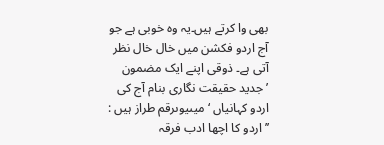بھی وا کرتے ہیں۔یہ وہ خوبی ہے جو آج اردو فکشن میں خال خال نظر آتی ہے۔ ذوقی اپنے ایک مضمون ’جدید حقیقت نگاری بنام آج کی اردو کہانیاں ‘ میںیوںرقم طراز ہیں :
’’ اردو کا اچھا ادب فرقہ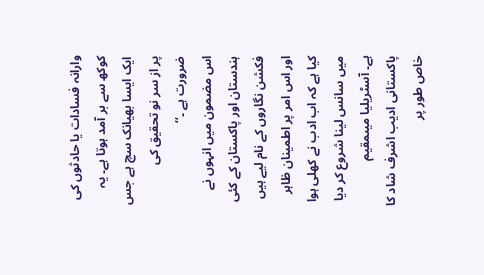وارانہ فسادات یا حادثوں کی کوکھ سے بر آمد ہوتا ہے۔ یہ ایک ایسا بھیانک سچ ہے جس پر از سر نو تحقیق کی ضرورت ہے ۔‘‘
اس مضمون میں انہوں نے ہندستان اور پاکستان کے کئی فکشن نگاروں کے نام لیے ہیں اور اس امر پر اطمینان ظاہر کیا ہے کہ اب ادب نے کھلی ہوا میں سانس لینا شروع کر دیا ہے۔ آسٹریلیا میںمقیم پاکستانی ادیب اشرف شاد کا خاص طور پر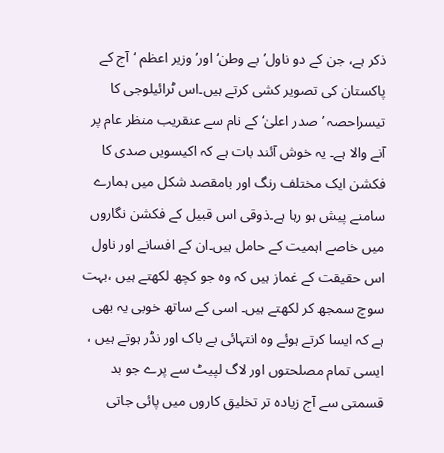ذکر ہے، جن کے دو ناول’بے وطن‘ اور’ وزیر اعظم ‘آج کے پاکستان کی تصویر کشی کرتے ہیں۔اس ٹرائیلوجی کا تیسراحصہ ’صدر اعلیٰ‘ کے نام سے عنقریب منظر عام پر آنے والا ہے۔ یہ خوش آئند بات ہے کہ اکیسویں صدی کا فکشن ایک مختلف رنگ اور بامقصد شکل میں ہمارے سامنے پیش ہو رہا ہے۔ذوقی اس قبیل کے فکشن نگاروں میں خاصے اہمیت کے حامل ہیں۔ان کے افسانے اور ناول اس حقیقت کے غماز ہیں کہ وہ جو کچھ لکھتے ہیں ،بہت سوچ سمجھ کر لکھتے ہیں۔ اسی کے ساتھ خوبی یہ بھی ہے کہ ایسا کرتے ہوئے وہ انتہائی بے باک اور نڈر ہوتے ہیں ، ایسی تمام مصلحتوں اور لاگ لپیٹ سے پرے جو بد قسمتی سے آج زیادہ تر تخلیق کاروں میں پائی جاتی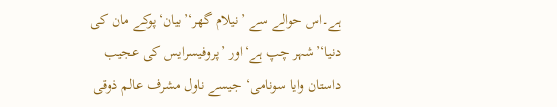ہے۔اس حوالے سے ’نیلام گھر‘’بیان‘پوکے مان کی دنیا‘’شہر چپ ہے‘اور ’پروفیسرایس کی عجیب داستان وایا سونامی‘ جیسے ناول مشرف عالم ذوقی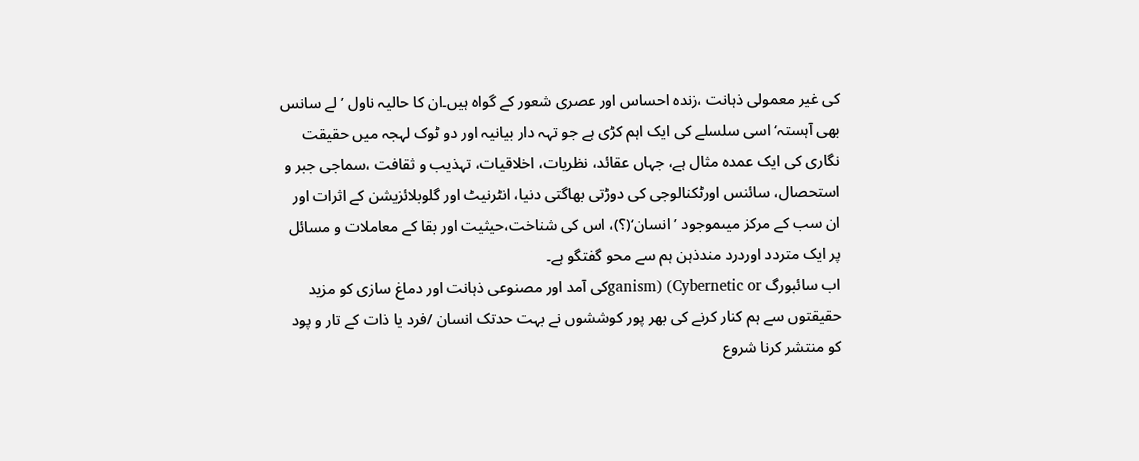کی غیر معمولی ذہانت ،زندہ احساس اور عصری شعور کے گواہ ہیں۔ان کا حالیہ ناول ’لے سانس بھی آہستہ‘ اسی سلسلے کی ایک اہم کڑی ہے جو تہہ دار بیانیہ اور دو ٹوک لہجہ میں حقیقت نگاری کی ایک عمدہ مثال ہے، جہاں عقائد، نظریات، اخلاقیات، تہذیب و ثقافت ،سماجی جبر و استحصال، سائنس اورٹکنالوجی کی دوڑتی بھاگتی دنیا، انٹرنیٹ اور گلوبلائزیشن کے اثرات اور ان سب کے مرکز میںموجود ’انسان‘(؟)، اس کی شناخت،حیثیت اور بقا کے معاملات و مسائل پر ایک متردد اوردرد مندذہن ہم سے محو گفتگو ہے۔
اب سائبورگ ganism) (Cybernetic orکی آمد اور مصنوعی ذہانت اور دماغ سازی کو مزید حقیقتوں سے ہم کنار کرنے کی بھر پور کوششوں نے بہت حدتک انسان /فرد یا ذات کے تار و پود کو منتشر کرنا شروع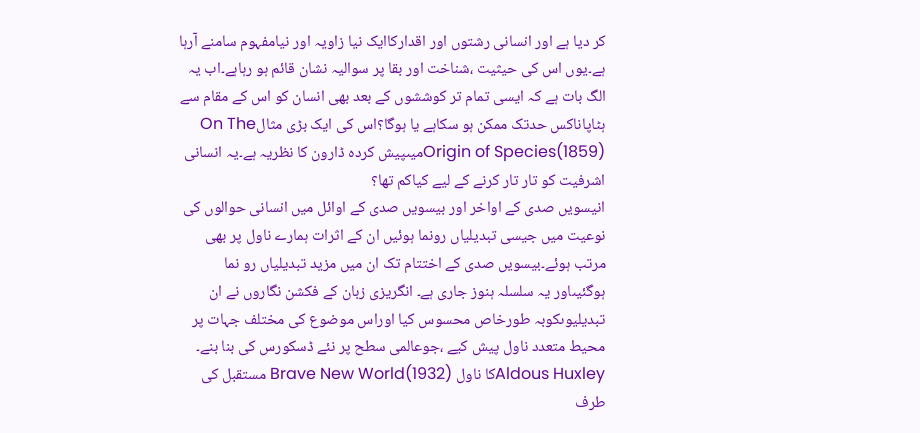کر دیا ہے اور انسانی رشتوں اور اقدارکاایک نیا زاویہ اور نیامفہوم سامنے آرہا ہے۔یوں اس کی حیثیت ،شناخت اور بقا پر سوالیہ نشان قائم ہو رہاہے۔اب یہ الگ بات ہے کہ ایسی تمام تر کوششوں کے بعد بھی انسان کو اس کے مقام سے ہٹاپاناکس حدتک ممکن ہو سکاہے یا ہوگا؟اس کی ایک بڑی مثالOn The Origin of Species(1859)میںپیش کردہ ڈارون کا نظریہ ہے۔یہ انسانی اشرفیت کو تار تار کرنے کے لیے کیاکم تھا؟
انیسویں صدی کے اواخر اور بیسویں صدی کے اوائل میں انسانی حوالوں کی نوعیت میں جیسی تبدیلیاں رونما ہوئیں ان کے اثرات ہمارے ناول پر بھی مرتب ہوئے۔بیسویں صدی کے اختتام تک ان میں مزید تبدیلیاں رو نما ہوگئیںاور یہ سلسلہ ہنوز جاری ہے۔ انگریزی زبان کے فکشن نگاروں نے ان تبدیلیوںکوبہ طورخاص محسوس کیا اوراس موضوع کی مختلف جہات پر محیط متعدد ناول پیش کیے ،جوعالمی سطح پر نئے ڈسکورس کی بنا بنے۔ Aldous Huxleyکا ناول Brave New World(1932) مستقبل کی طرف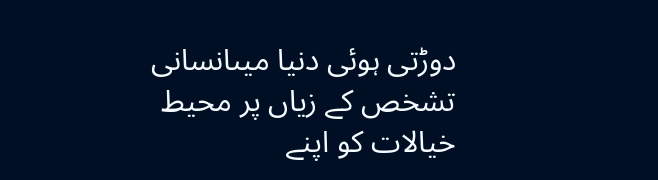دوڑتی ہوئی دنیا میںانسانی تشخص کے زیاں پر محیط خیالات کو اپنے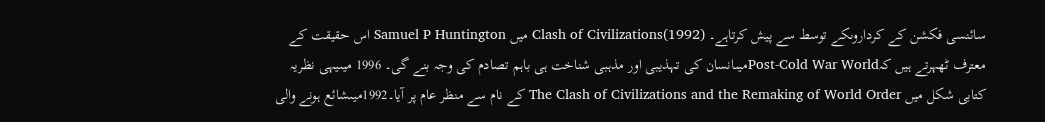سائنسی فکشن کے کرداروںکے توسط سے پیش کرتاہے۔ Clash of Civilizations(1992) میں Samuel P Huntington اس حقیقت کے معترف ٹھہرتے ہیں کہPost-Cold War Worldمیںانسان کی تہذیبی اور مذہبی شناخت ہی باہم تصادم کی وجہ بنے گی۔ 1996 میںیہی نظریہ کتابی شکل میں The Clash of Civilizations and the Remaking of World Order کے نام سے منظر عام پر آیا۔1992میںشائع ہونے والی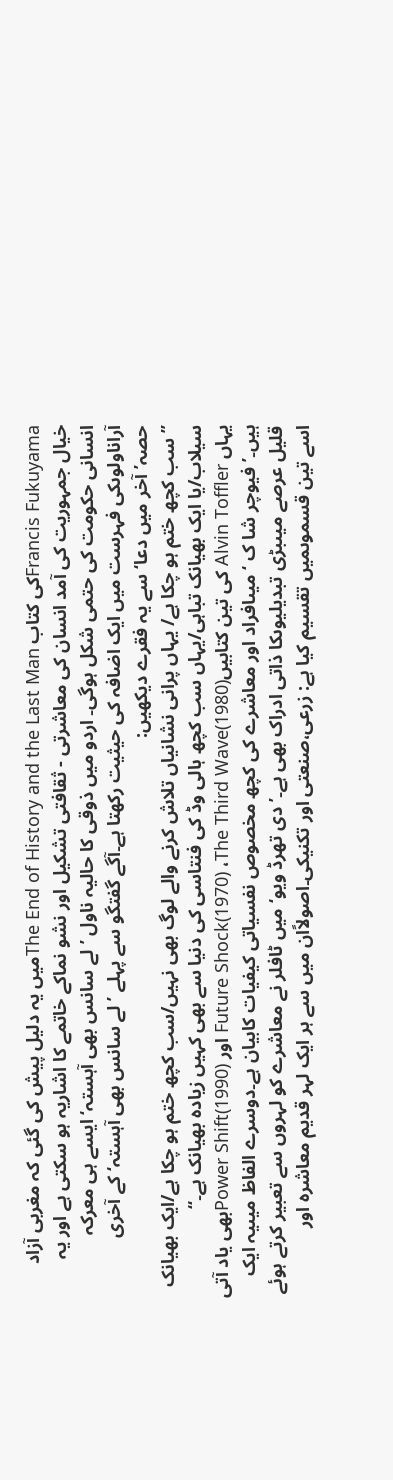Francis Fukuyamaکی کتاب The End of History and the Last Manمیں یہ دلیل پیش کی گئی کہ مغربی آزاد خیال جمہوریت کی آمد انسان کی معاشرتی - ثقافتی تشکیل اور نشو نماکے خاتمے کا اشاریہ ہو سکتی ہے اور یہ انسانی حکومت کی حتمی شکل ہوگی۔ اردو میں ذوقی کا حالیہ ناول ’لے سانس بھی آہستہ‘ ایسے ہی معرکہ آراناولوںکی فہرست میں ایک اضافہ کی حیثیت رکھتا ہے۔آگے گفتگو سے پہلے ’لے سانس بھی آہستہ‘ کے آخری حصہ’آخر میں دعا‘ سے یہ فقرے دیکھیں:
’’سب کچھ ختم ہو چکا ہے/ یہاں پرانی نشانیاں تلاش کرنے والے لوگ بھی نہیں/سب کچھ ختم ہو چکا ہے/ایک بھیانک سیلاب/یا ایک بھیانک تباہی/یہاں سب کچھ ہالی وڈ کی فنتاسی کی دنیا سے بھی کہیں زیادہ بھیانک ہے۔‘‘
یہاں Alvin Toffler کی تین کتابیںFuture Shock(1970) ،The Third Wave(1980) اور Power Shift(1990)بھی یاد آتی ہیں۔’فیوچر شا ک ‘میںافراد اور معاشرے کی کچھ مخصوص نفسیاتی کیفیات کابیان ہے۔دوسرے الفاظ میںیہ ایک قلیل عرصے میںبڑی تبدیلیوںکا ذاتی ادراک بھی ہے۔’دی تھرڈ ویو‘میں ٹافلر نے معاشرے کو لہروں سے تعبیر کرتے ہوئے اسے تین قسموںمیں تقسیم کیا ہے: زرعی،صنعتی اور تکنیکی۔اصولاًان میں سے ہر ایک لہر قدیم معاشرہ اور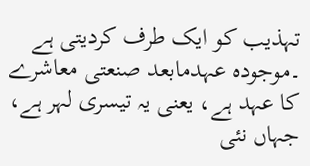تہذیب کو ایک طرف کردیتی ہے ۔موجودہ عہدمابعد صنعتی معاشرے کا عہد ہے، یعنی یہ تیسری لہر ہے، جہاں نئی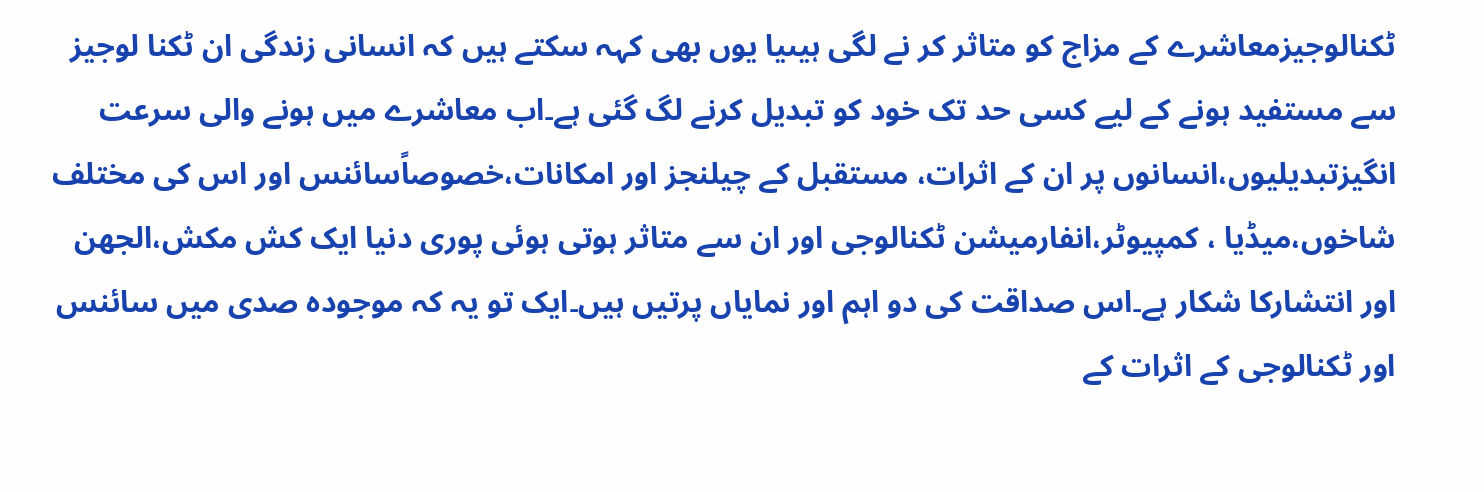ٹکنالوجیزمعاشرے کے مزاج کو متاثر کر نے لگی ہیںیا یوں بھی کہہ سکتے ہیں کہ انسانی زندگی ان ٹکنا لوجیز سے مستفید ہونے کے لیے کسی حد تک خود کو تبدیل کرنے لگ گئی ہے۔اب معاشرے میں ہونے والی سرعت انگیزتبدیلیوں،انسانوں پر ان کے اثرات، مستقبل کے چیلنجز اور امکانات،خصوصاًسائنس اور اس کی مختلف شاخوں،میڈیا ، کمپیوٹر،انفارمیشن ٹکنالوجی اور ان سے متاثر ہوتی ہوئی پوری دنیا ایک کش مکش،الجھن اور انتشارکا شکار ہے۔اس صداقت کی دو اہم اور نمایاں پرتیں ہیں۔ایک تو یہ کہ موجودہ صدی میں سائنس اور ٹکنالوجی کے اثرات کے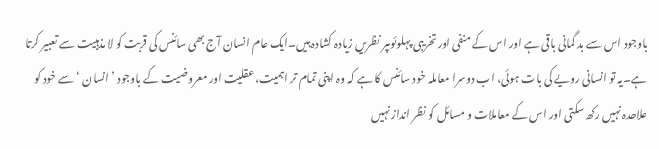باوجود اس سے بد گمانی باقی ہے اور اس کے منفی اور تخریبی پہلوئوںپر نظریں زیادہ کشادہ ہیں۔ایک عام انسان آج بھی سائنس کی قربت کو لا مذہبیت سے تعبیر کرتا ہے۔یہ تو انسانی رویے کی بات ہوئی، اب دوسرا معاملہ خود سائنس کا ہے کہ وہ اپنی تمام تر اہمیت، عقلیت اور معروضیت کے باوجود ’انسان ‘ سے خود کو علاحدہ نہیں رکھ سکتی اور اس کے معاملات و مسائل کو نظر انداز نہیں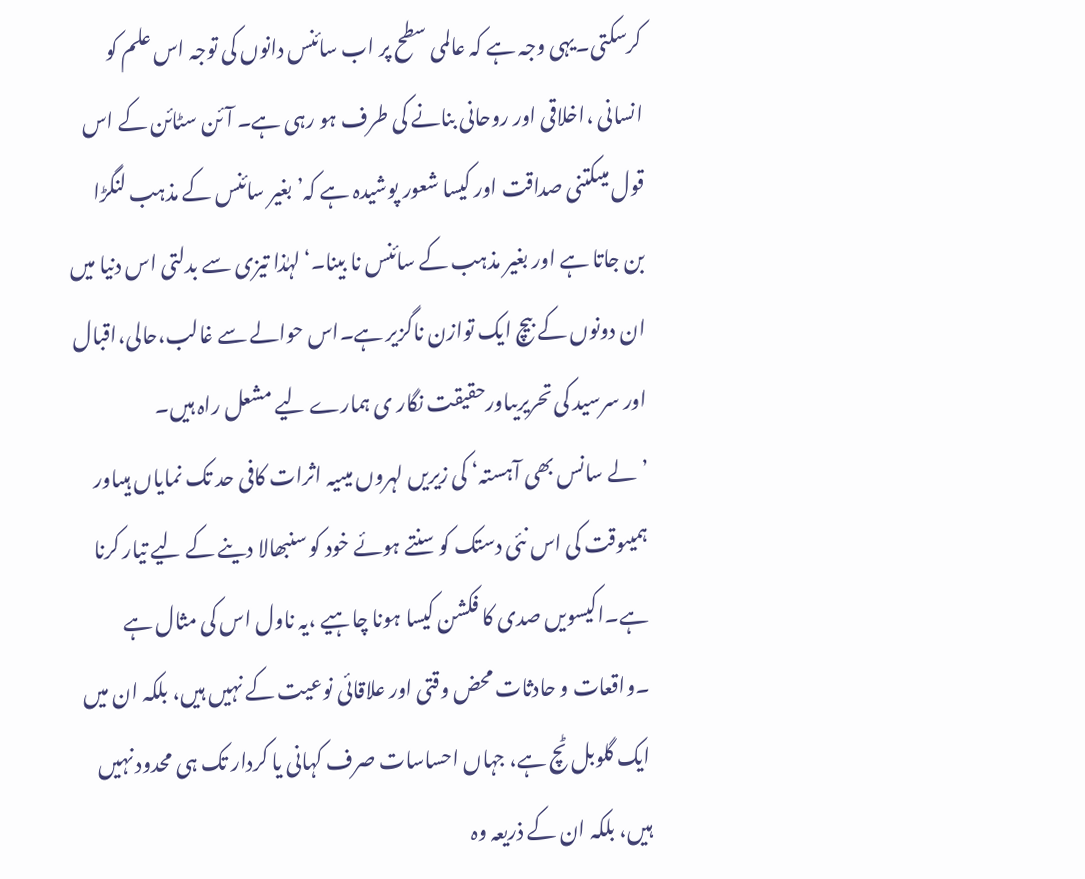کرسکتی۔یہی وجہ ہے کہ عالمی سطح پر اب سائنس دانوں کی توجہ اس علم کو انسانی ،اخلاقی اور روحانی بنانے کی طرف ہو رہی ہے۔ آئن سٹائن کے اس قول میںکتنی صداقت اور کیسا شعور پوشیدہ ہے کہ’ بغیر سائنس کے مذہب لنگڑا بن جاتا ہے اور بغیر مذہب کے سائنس نا بینا۔‘لہٰذا تیزی سے بدلتی اس دنیا میں ان دونوں کے بیچ ایک توازن ناگزیر ہے۔اس حوالے سے غالب،حالی،اقبال اور سرسید کی تحریریںاورحقیقت نگار ی ہمارے لیے مشعل راہ ہیں۔
’لے سانس بھی آہستہ‘ کی زیریں لہروں میںیہ اثرات کافی حد تک نمایاں ہیںاور ہمیںوقت کی اس نئی دستک کو سنتے ہوئے خود کو سنبھالا دینے کے لیے تیار کرنا ہے۔اکیسویں صدی کا فکشن کیسا ہونا چاہیے ،یہ ناول اس کی مثال ہے ۔واقعات و حادثات محض وقتی اور علاقائی نوعیت کے نہیں ہیں، بلکہ ان میں ایک گلوبل ٹچ ہے، جہاں احساسات صرف کہانی یا کردار تک ہی محدود نہیں ہیں، بلکہ ان کے ذریعہ وہ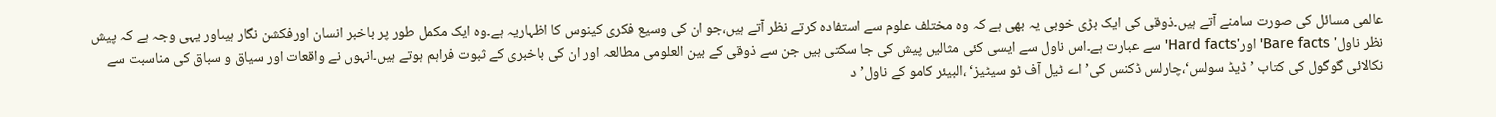عالمی مسائل کی صورت سامنے آتے ہیں۔ذوقی کی ایک بڑی خوبی یہ بھی ہے کہ وہ مختلف علوم سے استفادہ کرتے نظر آتے ہیں،جو ان کی وسیع فکری کینوس کا اظہاریہ ہے۔وہ ایک مکمل طور پر باخبر انسان اورفکشن نگار ہیںاور یہی وجہ ہے کہ پیش نظر ناول' Bare facts' اور'Hard facts' سے عبارت ہے۔اس ناول سے ایسی کئی مثالیں پیش کی جا سکتی ہیں جن سے ذوقی کے بین العلومی مطالعہ اور ان کی باخبری کے ثبوت فراہم ہوتے ہیں۔انہوں نے واقعات اور سیاق و سباق کی مناسبت سے نکالائی گوگول کی کتاب ’ڈیڈ سولس‘،چارلس ڈکنس کی’ اے ٹیل آف ٹو سیٹیز‘ ،البیئر کامو کے ناول’ د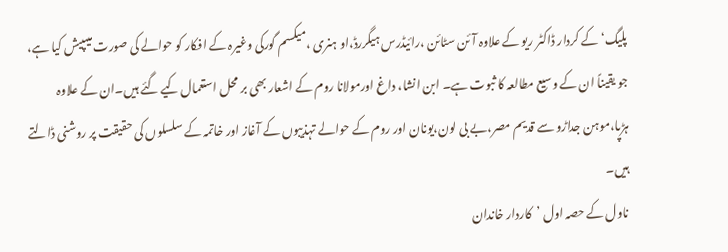پلیگ‘ کے کردار ڈاکٹر ریو کے علاوہ آئن سٹائن ،رائیڈرس ہیگررڈ،او ہنری ،میکسم گورکی وغیرہ کے افکار کو حوالے کی صورت میںپیش کیا ہے، جو یقیناً ان کے وسیع مطالعہ کا ثبوت ہے۔ ابن انشا، داغ اورمولانا روم کے اشعار بھی بر محل استعمال کیے گئے ہیں۔ان کے علاوہ ہڑپا،موہن جداڑو سے قدیم مصر،بے بی لون،یونان اور روم کے حوالے تہذیبوں کے آغاز اور خاتمہ کے سلسلوں کی حقیقت پر روشنی ڈالتے ہیں۔
ناول کے حصہ اول ’کاردار خاندان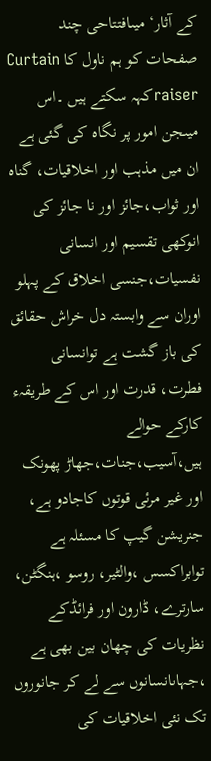کے آثار‘ میںافتتاحی چند صفحات کو ہم ناول کا Curtain raiserکہہ سکتے ہیں ۔اس میںجن امور پر نگاہ کی گئی ہے ان میں مذہب اور اخلاقیات، گناہ اور ثواب،جائز اور نا جائز کی انوکھی تقسیم اور انسانی نفسیات،جنسی اخلاق کے پہلو اوران سے وابستہ دل خراش حقائق کی باز گشت ہے توانسانی فطرت، قدرت اور اس کے طریقہء کارکے حوالے ہیں،آسیب،جنات،جھاڑ پھونک اور غیر مرئی قوتوں کاجادو ہے، جنریشن گیپ کا مسئلہ ہے توابراکسس ،والٹیر، روسو ،ہنگٹن، سارترے، ڈارون اور فرائڈکے نظریات کی چھان بین بھی ہے ،جہاںانسانوں سے لے کر جانوروں تک نئی اخلاقیات کی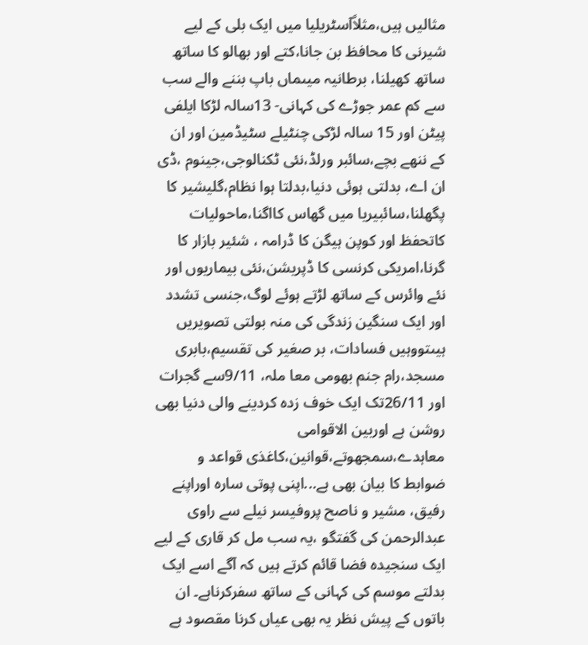مثالیں ہیں،مثلاًآسٹریلیا میں ایک بلی کے لیے شیرنی کا محافظ بن جانا،کتے اور بھالو کا ساتھ ساتھ کھیلنا، برطانیہ میںماں باپ بننے والے سب سے کم عمر جوڑے کی کہانی- 13سالہ لڑکا ایلفی پیٹن اور 15 سالہ لڑکی چنٹیلے سٹیڈمین اور ان کے ننھے بچے،سائبر ورلڈ،نئی ٹکنالوجی،جینوم ،ڈی ان اے، بدلتی ہوئی دنیا،بدلتا ہوا نظام،گلیشیر کا پگھلنا،سائبیریا میں گھاس کااگنا،ماحولیات کاتحفظ اور کوپن ہیگن کا ڈرامہ ، شئیر بازار کا گرنا،امریکی کرنسی کا ڈپریشن،نئی بیماریوں اور نئے وائرس کے ساتھ لڑتے ہوئے لوگ،جنسی تشدد اور ایک سنگین زندگی کی منہ بولتی تصویریں ہیںتووہیں فسادات، بر صغیر کی تقسیم،بابری مسجد،رام جنم بھومی معا ملہ، 9/11سے گجرات اور 26/11تک ایک خوف زدہ کردینے والی دنیا بھی روشن ہے اوربین الاقوامی معاہدے،سمجھوتے،قوانین،کاغذی قواعد و ضوابط کا بیان بھی ہے...اپنی پوتی سارہ اوراپنے رفیق، مشیر و ناصح پروفیسر نیلے سے راوی عبدالرحمن کی گفتگو ،یہ سب مل کر قاری کے لیے ایک سنجیدہ فضا قائم کرتے ہیں کہ آگے اسے ایک بدلتے موسم کی کہانی کے ساتھ سفرکرناہے۔ ان باتوں کے پیش نظر یہ بھی عیاں کرنا مقصود ہے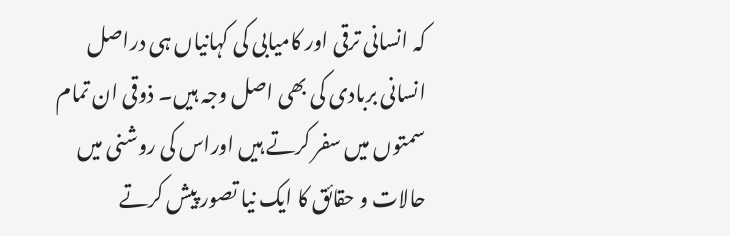کہ انسانی ترقی اور کامیابی کی کہانیاں ہی دراصل انسانی بربادی کی بھی اصل وجہ ہیں۔ ذوقی ان تمام سمتوں میں سفر کرتے ہیں اوراس کی روشنی میں حالات و حقائق کا ایک نیا تصور پیش کرتے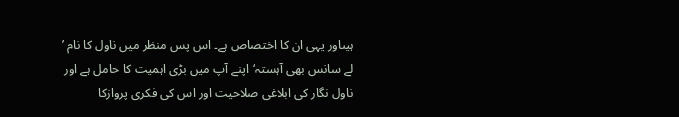ہیںاور یہی ان کا اختصاص ہے۔ اس پس منظر میں ناول کا نام ’ لے سانس بھی آہستہ‘اپنے آپ میں بڑی اہمیت کا حامل ہے اور ناول نگار کی ابلاغی صلاحیت اور اس کی فکری پروازکا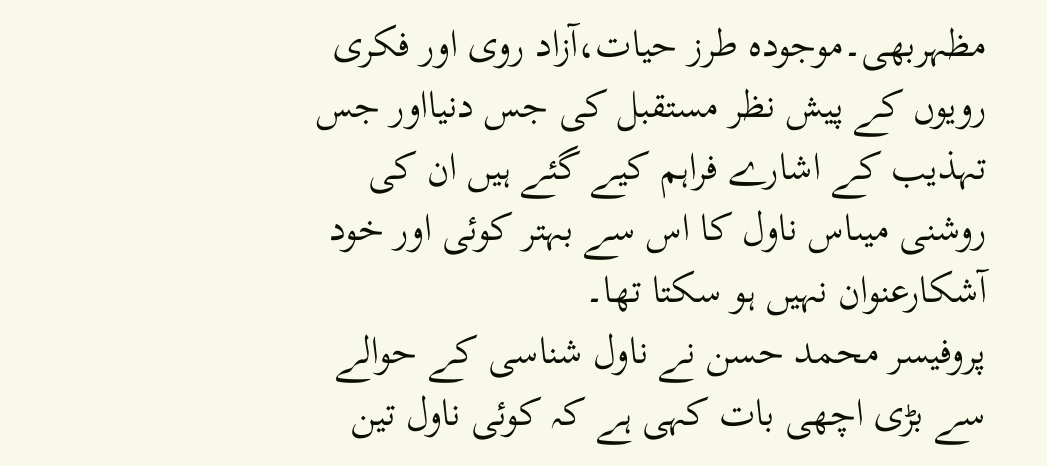مظہربھی۔موجودہ طرز حیات،آزاد روی اور فکری رویوں کے پیش نظر مستقبل کی جس دنیااور جس تہذیب کے اشارے فراہم کیے گئے ہیں ان کی روشنی میںاس ناول کا اس سے بہتر کوئی اور خود آشکارعنوان نہیں ہو سکتا تھا۔
پروفیسر محمد حسن نے ناول شناسی کے حوالے سے بڑی اچھی بات کہی ہے کہ کوئی ناول تین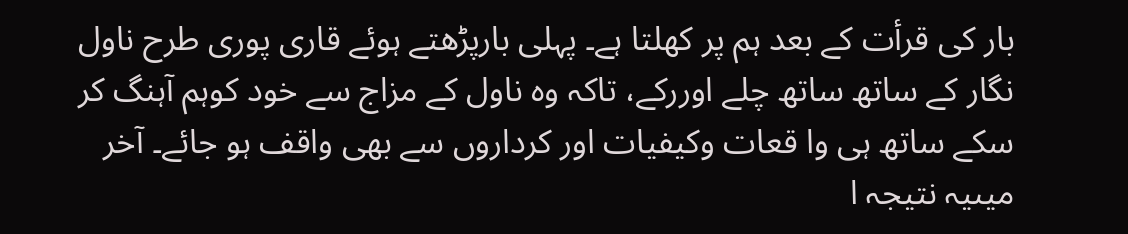بار کی قرأت کے بعد ہم پر کھلتا ہے۔ پہلی بارپڑھتے ہوئے قاری پوری طرح ناول نگار کے ساتھ ساتھ چلے اوررکے، تاکہ وہ ناول کے مزاج سے خود کوہم آہنگ کر سکے ساتھ ہی وا قعات وکیفیات اور کرداروں سے بھی واقف ہو جائے۔ آخر میںیہ نتیجہ ا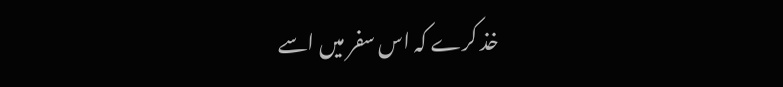خذ کرے کہ اس سفر میں اسے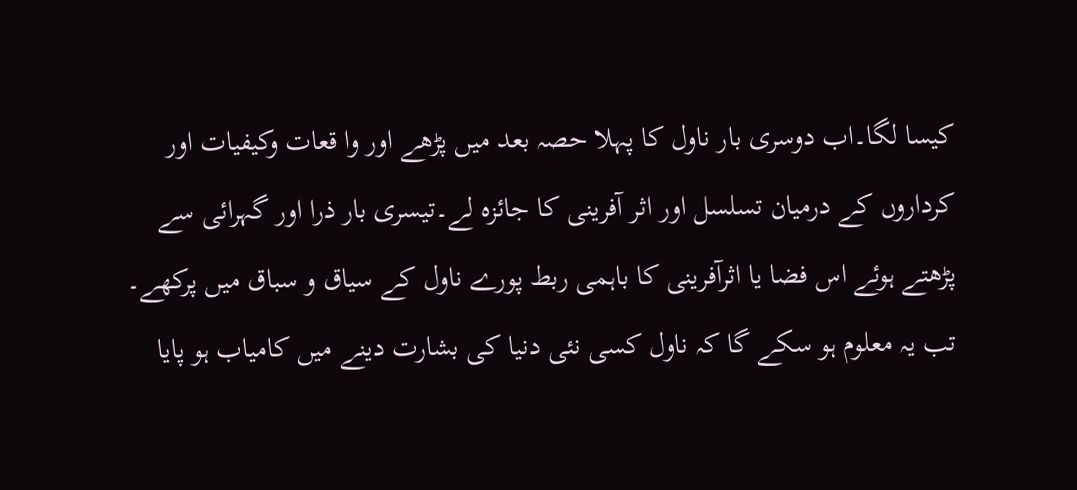کیسا لگا۔اب دوسری بار ناول کا پہلا حصہ بعد میں پڑھے اور وا قعات وکیفیات اور کرداروں کے درمیان تسلسل اور اثر آفرینی کا جائزہ لے۔تیسری بار ذرا اور گہرائی سے پڑھتے ہوئے اس فضا یا اثرآفرینی کا باہمی ربط پورے ناول کے سیاق و سباق میں پرکھے۔ تب یہ معلوم ہو سکے گا کہ ناول کسی نئی دنیا کی بشارت دینے میں کامیاب ہو پایا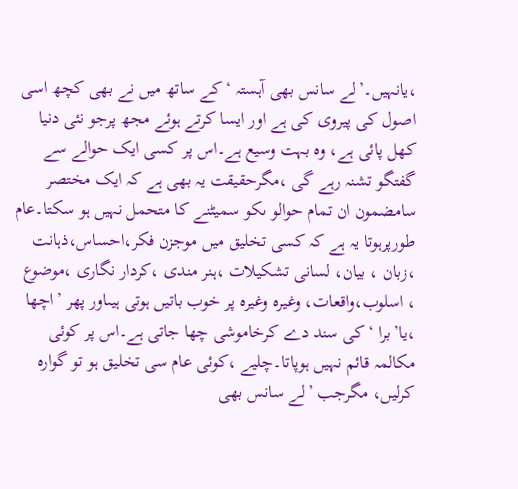،یانہیں۔’لے سانس بھی آہستہ ‘کے ساتھ میں نے بھی کچھ اسی اصول کی پیروی کی ہے اور ایسا کرتے ہوئے مجھ پرجو نئی دنیا کھل پائی ہے، وہ بہت وسیع ہے۔اس پر کسی ایک حوالے سے گفتگو تشنہ رہے گی ،مگرحقیقت یہ بھی ہے کہ ایک مختصر سامضمون ان تمام حوالو ںکو سمیٹنے کا متحمل نہیں ہو سکتا۔عام طورپرہوتا یہ ہے کہ کسی تخلیق میں موجزن فکر،احساس،ذہانت ،زبان ، بیان، لسانی تشکیلات ،ہنر مندی ،کردار نگاری ،موضوع ، اسلوب،واقعات، وغیرہ وغیرہ پر خوب باتیں ہوتی ہیںاور پھر ’اچھا ،یا’برا ‘ کی سند دے کرخاموشی چھا جاتی ہے۔اس پر کوئی مکالمہ قائم نہیں ہوپاتا۔چلیے ،کوئی عام سی تخلیق ہو تو گوارہ کرلیں، مگرجب ’لے سانس بھی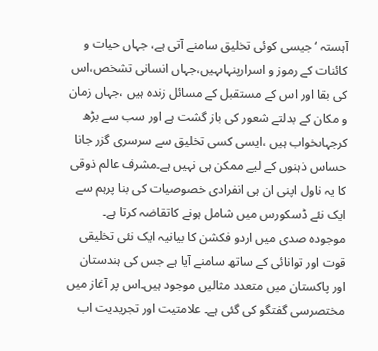آہستہ ‘ جیسی کوئی تخلیق سامنے آتی ہے، جہاں حیات و کائنات کے رموز و اسرارپنہاںہیں،جہاں انسانی تشخص،اس کی بقا اور اس کے مستقبل کے مسائل زندہ ہیں ،جہاں زمان و مکان کے بدلتے شعور کی باز گشت ہے اور سب سے بڑھ کرجہاںخواب ہیں ،ایسی کسی تخلیق سے سرسری گزر جانا حساس ذہنوں کے لیے ممکن ہی نہیں ہے۔مشرف عالم ذوقی کا یہ ناول اپنی ان ہی انفرادی خصوصیات کی بنا پرہم سے ایک نئے ڈسکورس میں شامل ہونے کاتقاضہ کرتا ہے۔
موجودہ صدی میں اردو فکشن کا بیانیہ ایک نئی تخلیقی قوت اور توانائی کے ساتھ سامنے آیا ہے جس کی ہندستان اور پاکستان میں متعدد مثالیں موجود ہیں۔اس پر آغاز میں مختصرسی گفتگو کی گئی ہے۔ علامتیت اور تجریدیت اب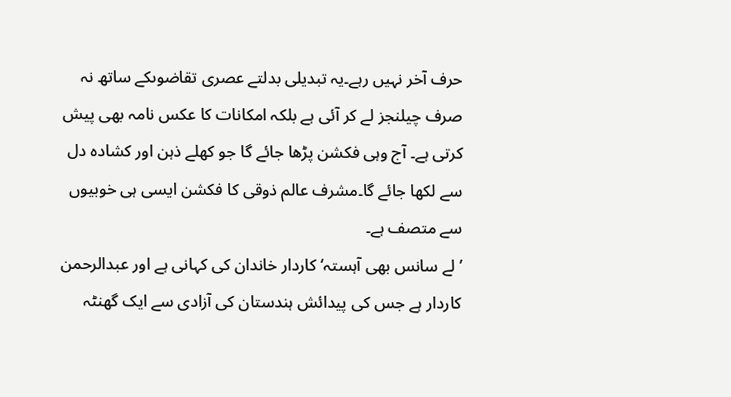حرف آخر نہیں رہے۔یہ تبدیلی بدلتے عصری تقاضوںکے ساتھ نہ صرف چیلنجز لے کر آئی ہے بلکہ امکانات کا عکس نامہ بھی پیش کرتی ہے۔ آج وہی فکشن پڑھا جائے گا جو کھلے ذہن اور کشادہ دل سے لکھا جائے گا۔مشرف عالم ذوقی کا فکشن ایسی ہی خوبیوں سے متصف ہے۔
’لے سانس بھی آہستہ‘ کاردار خاندان کی کہانی ہے اور عبدالرحمن کاردار ہے جس کی پیدائش ہندستان کی آزادی سے ایک گھنٹہ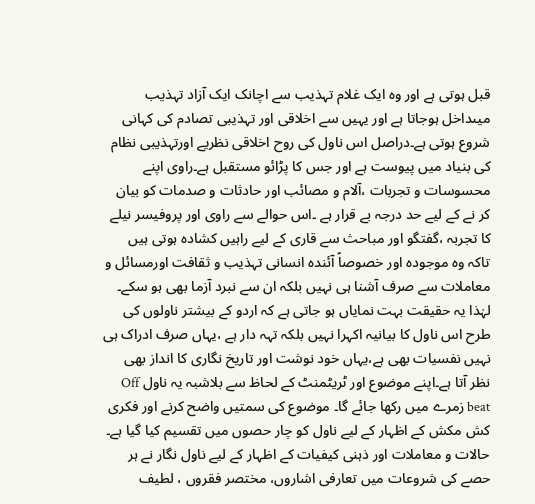قبل ہوتی ہے اور وہ ایک غلام تہذیب سے اچانک ایک آزاد تہذیب میںداخل ہوجاتا ہے اور یہیں سے اخلاقی اور تہذیبی تصادم کی کہانی شروع ہوتی ہے۔دراصل اس ناول کی روح اخلاقی نظریے اورتہذیبی نظام کی بنیاد میں پیوست ہے اور جس کا پڑائو مستقبل ہے۔راوی اپنے محسوسات و تجربات ،آلام و مصائب اور حادثات و صدمات کو بیان کر نے کے لیے حد درجہ بے قرار ہے ۔اس حوالے سے راوی اور پروفیسر نیلے کا تجربہ ،گفتگو اور مباحث سے قاری کے لیے راہیں کشادہ ہوتی ہیں تاکہ وہ موجودہ اور خصوصاً آئندہ انسانی تہذیب و ثقافت اورمسائل و معاملات سے صرف آشنا ہی نہیں بلکہ ان سے نبرد آزما بھی ہو سکے۔ لہٰذا یہ حقیقت بہت نمایاں ہو جاتی ہے کہ اردو کے بیشتر ناولوں کی طرح اس ناول کا بیانیہ اکہرا نہیں بلکہ تہہ دار ہے ،یہاں صرف ادراک ہی نہیں نفسیات بھی ہے،یہاں خود نوشت اور تاریخ نگاری کا انداز بھی نظر آتا ہے۔اپنے موضوع اور ٹریٹمنٹ کے لحاظ سے بلاشبہ یہ ناول Off beat زمرے میں رکھا جائے گا۔ موضوع کی سمتیں واضح کرنے اور فکری کش مکش کے اظہار کے لیے ناول کو چار حصوں میں تقسیم کیا گیا ہے۔ حالات و معاملات اور ذہنی کیفیات کے اظہار کے لیے ناول نگار نے ہر حصے کی شروعات میں تعارفی اشاروں، مختصر فقروں ، لطیف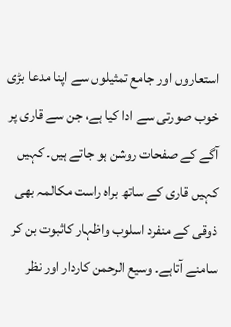استعاروں اور جامع تمثیلوں سے اپنا مدعا بڑی خوب صورتی سے ادا کیا ہے، جن سے قاری پر آگے کے صفحات روشن ہو جاتے ہیں۔ کہیں کہیں قاری کے ساتھ براہ راست مکالمہ بھی ذوقی کے منفرد اسلوب واظہار کاثبوت بن کر سامنے آتاہے۔ وسیع الرحمن کاردار اور نظر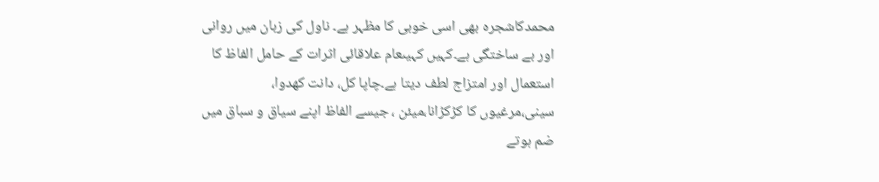محمدکاشجرہ بھی اسی خوبی کا مظہر ہے۔ ناول کی زبان میں روانی اور بے ساختگی ہے۔کہیں کہیںعام علاقائی اثرات کے حامل الفاظ کا استعمال اور امتزاج لطف دیتا ہے۔چاپا کل، دانت کھدوا، سینی،مرغیوں کا کڑکڑانا،میئن ، جیسے الفاظ اپنے سیاق و سباق میں ضم ہوتے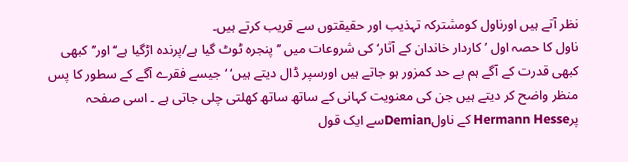نظر آتے ہیں اورناول کومشترکہ تہذیب اور حقیقتوں سے قریب کرتے ہیں۔
ناول کا حصہ اول ’کاردار خاندان کے آثار‘ کی شروعات میں ’’پنجرہ ٹوٹ گیا ہے/پرندہ اڑگیا ہے‘‘ اور’’کبھی کبھی قدرت کے آگے ہم بے حد کمزور ہو جاتے ہیں اورسپر ڈال دیتے ہیں‘ ‘جیسے فقرے آگے کے سطور کا پس منظر واضح کر دیتے ہیں جن کی معنویت کہانی کے ساتھ ساتھ کھلتی چلی جاتی ہے ۔ اسی صفحہ پرHermann Hesse کے ناولDemianسے ایک قول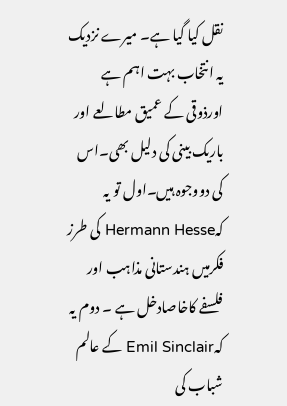نقل کیا گیا ہے۔ میرے نزدیک یہ انتخاب بہت اہم ہے اورذوقی کے عمیق مطالعے اور باریک بینی کی دلیل بھی۔اس کی دووجوہ ہیں۔اول تو یہ کہHermann Hesse کی طرز فکرمیں ہندستانی مذاہب اور فلسفے کاخاصادخل ہے ۔ دوم یہ کہEmil Sinclair کے عالم شباب کی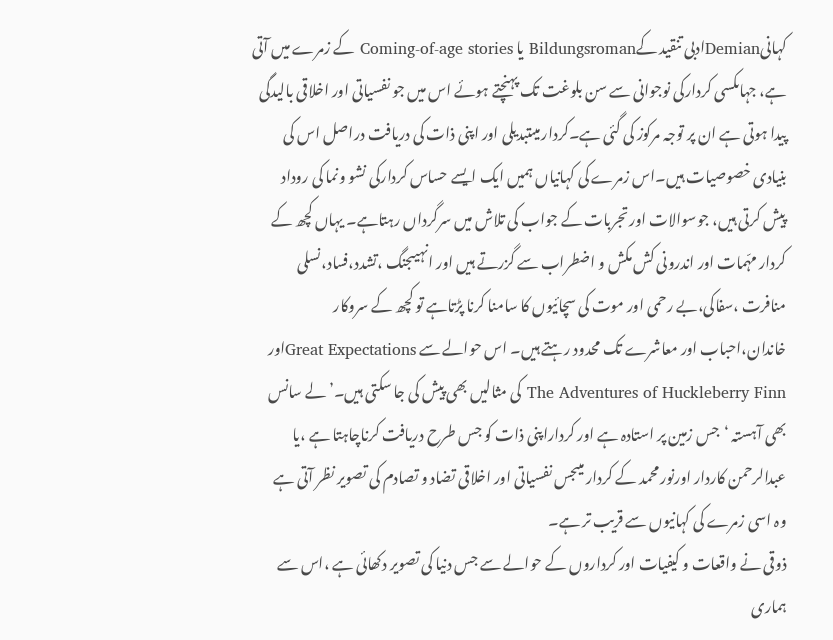کہانیDemianادبی تنقید کےBildungsroman یا Coming-of-age stories کے زمرے میں آتی ہے، جہاںکسی کردارکی نوجوانی سے سن بلوغت تک پہنچتے ہوئے اس میں جو نفسیاتی اور اخلاقی بالیدگی پیدا ہوتی ہے ان پر توجہ مرکوز کی گئی ہے۔کردار میںتبدیلی اور اپنی ذات کی دریافت دراصل اس کی بنیادی خصوصیات ہیں۔اس زمرے کی کہانیاں ہمیں ایک ایسے حساس کردارکی نشو ونما کی روداد پیش کرتی ہیں، جوسوالات اور تجربات کے جواب کی تلاش میں سرگرداں رہتاہے۔ یہاں کچھ کے کردار مہّمات اور اندرونی کش مکش و اضطراب سے گزرتے ہیں اور انہیںجنگ ،تشدد،فساد،نسلی منافرت ،سفاکی،بے رحمی اور موت کی سچائیوں کا سامنا کرنا پڑتاہے تو کچھ کے سروکار خاندان،احباب اور معاشرے تک محدود رہتے ہیں۔ اس حوالے سے Great Expectationsاور The Adventures of Huckleberry Finn کی مثالیں بھی پیش کی جا سکتی ہیں۔’لے سانس بھی آہستہ ‘جس زمین پر استادہ ہے اور کرداراپنی ذات کو جس طرح دریافت کرناچاہتا ہے ،یا عبدالرحمن کاردار اورنور محمد کے کردار میںجس نفسیاتی اور اخلاقی تضاد و تصادم کی تصویر نظر آتی ہے وہ اسی زمرے کی کہانیوں سے قریب تر ہے۔
ذوقی نے واقعات و کیفیات اور کرداروں کے حوالے سے جس دنیا کی تصویر دکھائی ہے ،اس سے ہماری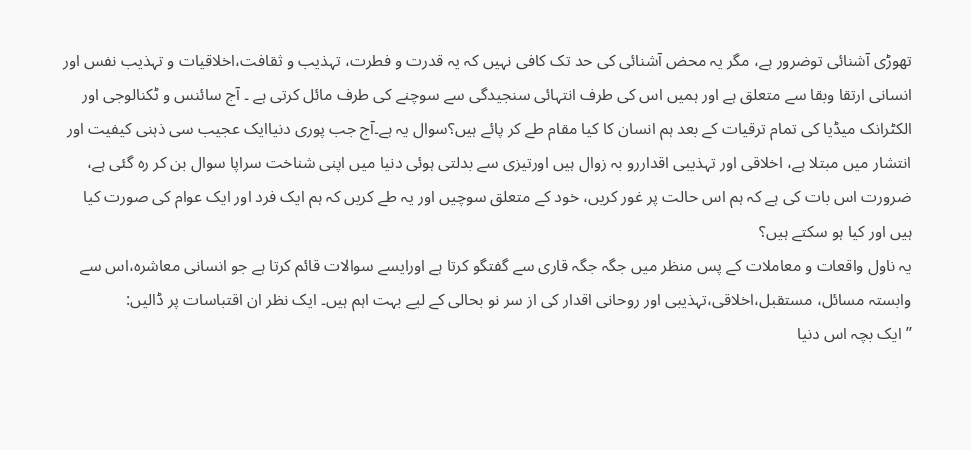تھوڑی آشنائی توضرور ہے، مگر یہ محض آشنائی کی حد تک کافی نہیں کہ یہ قدرت و فطرت، تہذیب و ثقافت،اخلاقیات و تہذیب نفس اور انسانی ارتقا وبقا سے متعلق ہے اور ہمیں اس کی طرف انتہائی سنجیدگی سے سوچنے کی طرف مائل کرتی ہے ۔ آج سائنس و ٹکنالوجی اور الکٹرانک میڈیا کی تمام ترقیات کے بعد ہم انسان کا کیا مقام طے کر پائے ہیں؟سوال یہ ہے۔آج جب پوری دنیاایک عجیب سی ذہنی کیفیت اور انتشار میں مبتلا ہے، اخلاقی اور تہذیبی اقداررو بہ زوال ہیں اورتیزی سے بدلتی ہوئی دنیا میں اپنی شناخت سراپا سوال بن کر رہ گئی ہے، ضرورت اس بات کی ہے کہ ہم اس حالت پر غور کریں، خود کے متعلق سوچیں اور یہ طے کریں کہ ہم ایک فرد اور ایک عوام کی صورت کیا ہیں اور کیا ہو سکتے ہیں؟
یہ ناول واقعات و معاملات کے پس منظر میں جگہ جگہ قاری سے گفتگو کرتا ہے اورایسے سوالات قائم کرتا ہے جو انسانی معاشرہ،اس سے وابستہ مسائل، مستقبل،اخلاقی،تہذیبی اور روحانی اقدار کی از سر نو بحالی کے لیے بہت اہم ہیں۔ ایک نظر ان اقتباسات پر ڈالیں:
’’ ایک بچہ اس دنیا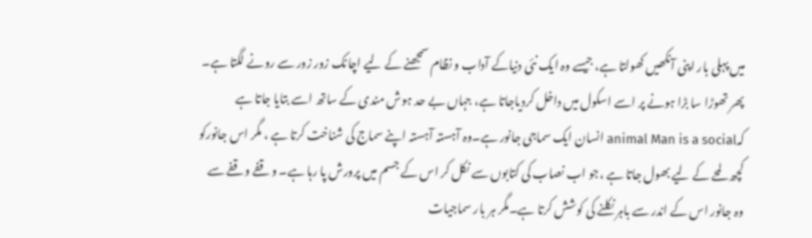میں پہلی بار اپنی آنکھیں کھولتا ہے، جیسے وہ ایک نئی دنیاکے آداب و نظام سمجھنے کے لیے اچانک زور زور سے رونے لگتا ہے۔ پھر تھوڑا سا بڑا ہونے پر اسے اسکول میں داخل کردیاجاتا ہے، جہاں بے حد ہوش مندی کے ساتھ اسے بتایا جاتا ہے کہanimal Man is a social انسان ایک سماجی جانور ہے۔وہ آہستہ آہستہ اپنے سماج کی شناخت کرتا ہے ، مگر اس جانورکو کچھ لمحے کے لیے بھول جاتا ہے ،جو اب نصاب کی کتابوں سے نکل کر اس کے جسم میں پرورش پا رہا ہے۔ وقفے وقفے سے وہ جانور اس کے اندر سے باہر نکلنے کی کوشش کرتا ہے۔مگر ہر بار سماجیات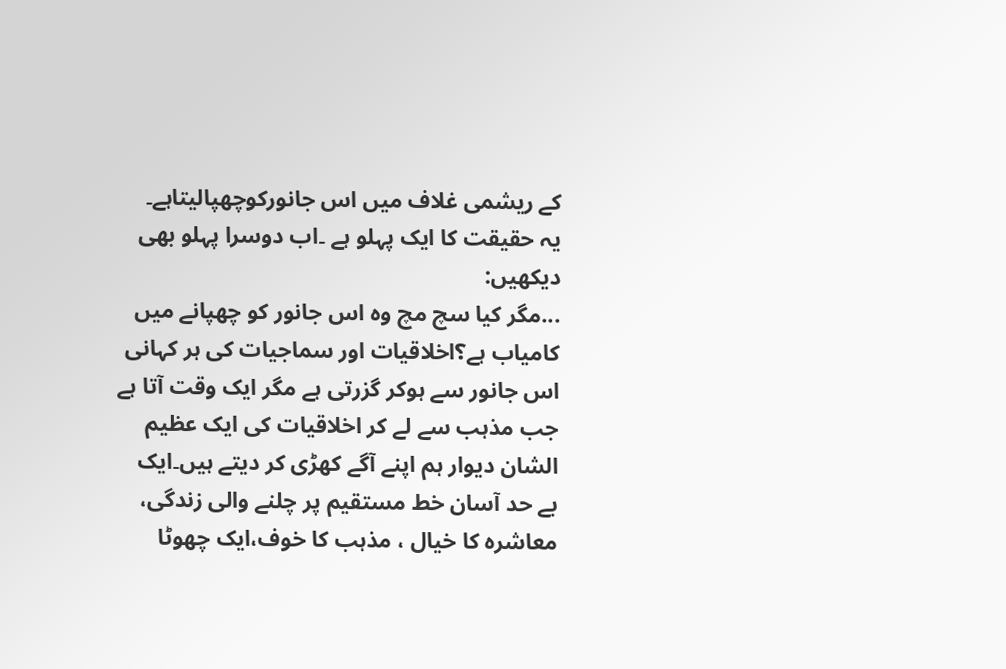کے ریشمی غلاف میں اس جانورکوچھپالیتاہے۔
یہ حقیقت کا ایک پہلو ہے ۔اب دوسرا پہلو بھی دیکھیں:
...مگر کیا سچ مچ وہ اس جانور کو چھپانے میں کامیاب ہے؟اخلاقیات اور سماجیات کی ہر کہانی اس جانور سے ہوکر گزرتی ہے مگر ایک وقت آتا ہے جب مذہب سے لے کر اخلاقیات کی ایک عظیم الشان دیوار ہم اپنے آگے کھڑی کر دیتے ہیں۔ایک بے حد آسان خط مستقیم پر چلنے والی زندگی، معاشرہ کا خیال ، مذہب کا خوف،ایک چھوٹا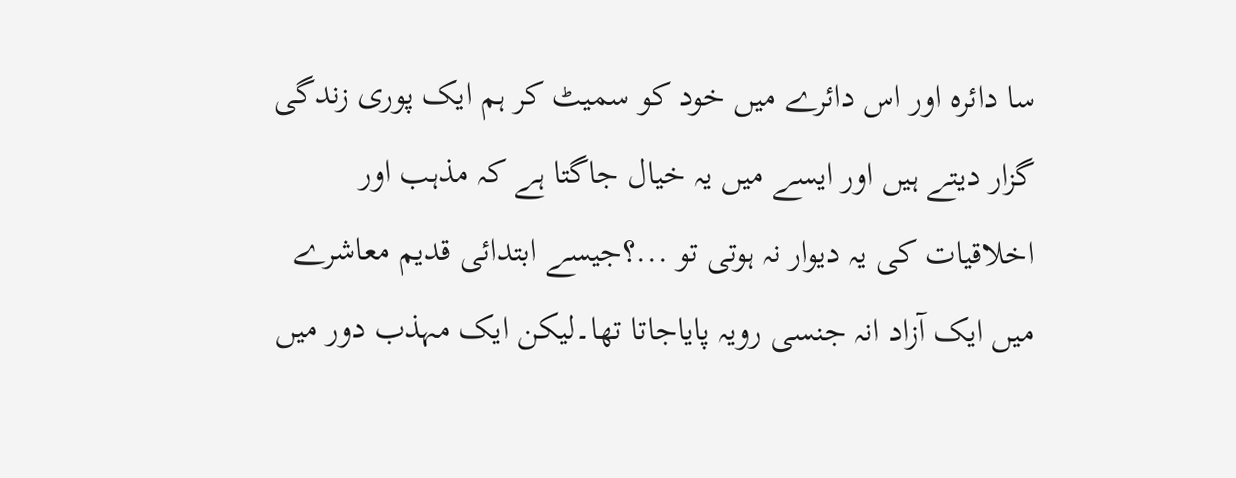سا دائرہ اور اس دائرے میں خود کو سمیٹ کر ہم ایک پوری زندگی گزار دیتے ہیں اور ایسے میں یہ خیال جاگتا ہے کہ مذہب اور اخلاقیات کی یہ دیوار نہ ہوتی تو ...؟جیسے ابتدائی قدیم معاشرے میں ایک آزاد انہ جنسی رویہ پایاجاتا تھا۔لیکن ایک مہذب دور میں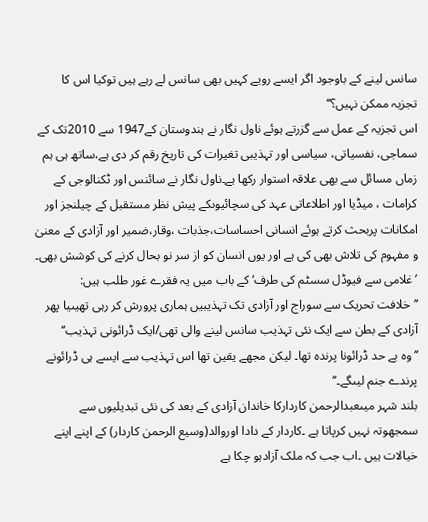سانس لینے کے باوجود اگر ایسے رویے کہیں بھی سانس لے رہے ہیں توکیا اس کا تجزیہ ممکن نہیں؟‘‘
اس تجزیہ کے عمل سے گزرتے ہوئے ناول نگار نے ہندوستان کے1947 سے 2010تک کے سماجی، نفسیاتی، سیاسی اور تہذیبی تغیرات کی تاریخ رقم کر دی ہے،ساتھ ہی ہم زماں مسائل سے بھی علاقہ استوار رکھا ہے۔ناول نگار نے سائنس اور ٹکنالوجی کے کرامات ، میڈیا اور اطلاعاتی عہد کی سچائیوںکے پیش نظر مستقبل کے چیلنجز اور امکانات پربحث کرتے ہوئے انسانی احساسات،جذبات ،وقار،ضمیر اور آزادی کے معنیٰ و مفہوم کی تلاش بھی کی ہے اور یوں انسان کو از سر نو بحال کرنے کی کوشش بھی۔ ’غلامی سے فیوڈل سسٹم کی طرف‘ کے باب میں یہ فقرے غور طلب ہیں:
’’خلافت تحریک سے سوراج اور آزادی تک تہذیبیں ہماری پرورش کر رہی تھیںیا پھر آزادی کے بطن سے ایک نئی تہذیب سانس لینے والی تھی/ایک ڈرائونی تہذیب‘‘
’’وہ بے حد ڈرائونا پرندہ تھا۔ لیکن مجھے یقین تھا اس تہذیب سے ایسے ہی ڈرائونے پرندے جنم لیںگے۔‘‘
بلند شہر میںعبدالرحمن کاردارکا خاندان آزادی کے بعد کی نئی تبدیلیوں سے سمجھوتہ نہیں کرپاتا ہے ۔کاردار کے دادا اوروالد(وسیع الرحمن کاردار) کے اپنے اپنے خیالات ہیں ۔اب جب کہ ملک آزادہو چکا ہے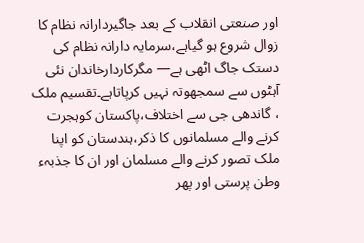اور صنعتی انقلاب کے بعد جاگیردارانہ نظام کا زوال شروع ہو گیاہے،سرمایہ دارانہ نظام کی دستک جاگ اٹھی ہے— مگرکاردارخاندان نئی آہٹوں سے سمجھوتہ نہیں کرپاتاہے۔تقسیم ملک ، گاندھی جی سے اختلاف،پاکستان کوہجرت کرنے والے مسلمانوں کا ذکر،ہندستان کو اپنا ملک تصور کرنے والے مسلمان اور ان کا جذبہء وطن پرستی اور پھر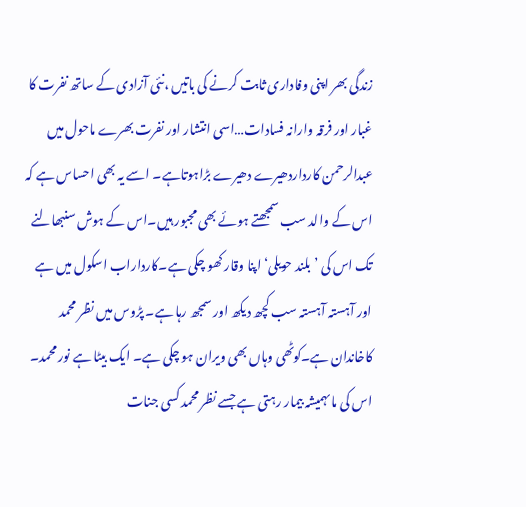زندگی بھر اپنی وفاداری ثابت کرنے کی باتیں ،نئی آزادی کے ساتھ نفرت کا غبار اور فرقہ وارانہ فسادات…اسی انتشار اور نفرت بھرے ماحول میں عبدالرحمن کارداردھیرے دھیرے بڑاہوتاہے۔ اسے یہ بھی احساس ہے کہ اس کے والد سب سمجھتے ہوئے بھی مجبور ہیں۔اس کے ہوش سنبھالنے تک اس کی ’بلند حویلی‘ اپنا وقار کھو چکی ہے۔کارداراب اسکول میں ہے اور آہستہ آہستہ سب کچھ دیکھ اور سمجھ رہا ہے۔ پڑوس میں نظر محمد کاخاندان ہے۔کوٹھی وہاں بھی ویران ہو چکی ہے۔ ایک بیٹا ہے نور محمد۔ اس کی ماںہمیشہ بیمار رہتی ہے جسے نظر محمد کسی جنات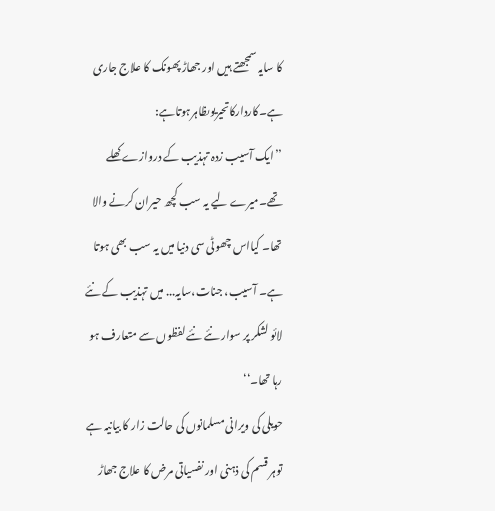کا سایہ سمجھتے ہیں اور جھاڑ پھونک کا علاج جاری ہے۔کاردارکاتحیریوںظاہرہوتاہے:
’’ایک آسیب زدہ تہذیب کے دروازے کھلے تھے۔میرے لیے یہ سب کچھ حیران کرنے والا تھا۔ کیااس چھوٹی سی دنیا میں یہ سب بھی ہوتا ہے۔ آسیب، جنات،سایہ... میں تہذیب کے نئے لائو لشکر پر سوار نئے نئے لفظوں سے متعارف ہو رہا تھا۔‘‘
حویلی کی ویرانی مسلمانوں کی حالت زار کا بیانیہ ہے توہر قسم کی ذہنی اور نفسیاتی مرض کا علاج جھاڑ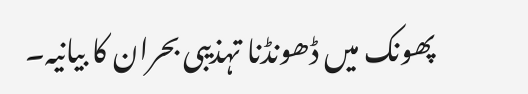پھونک میں ڈھونڈنا تہذیبی بحران کا بیانیہ۔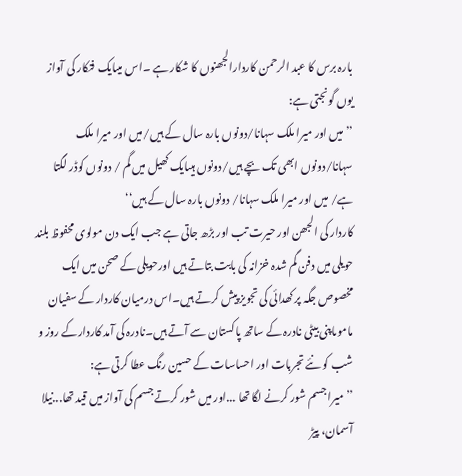بارہ برس کا عبد الرحمن کاردارالجھنوں کا شکار ہے ۔اس میںایک فنکار کی آواز یوں گونجتی ہے:
’’میں اور میرا ملک سہانا/دونوں بارہ سال کے ہیں/میں اور میرا ملک سہانا/دونوں ابھی تک بچے ہیں/دونوں ہیںایک کھیل میں گم / دونوں کوڈر لگتا ہے/ میں اور میرا ملک سہانا/ دونوں بارہ سال کے ہیں‘‘
کاردار کی الجھن اور حیرت تب اور بڑھ جاتی ہے جب ایک دن مولوی محفوظ بلند حویلی میں دفن گم شدہ خزانہ کی بابت بتاتے ہیں اورحویلی کے صحن میں ایک مخصوص جگہ پر کھدائی کی تجویز پیش کرتے ہیں۔اس درمیان کاردار کے سفیان ماموںاپنی بیٹی نادرہ کے ساتھ پاکستان سے آتے ہیں۔نادرہ کی آمد کاردارکے روز و شب کو نئے تجربات اور احساسات کے حسین رنگ عطا کرتی ہے:
’’میرا جسم شور کرنے لگا تھا ...اور میں شور کرتے جسم کی آواز میں قید تھا...نیلا آسمان، پیڑ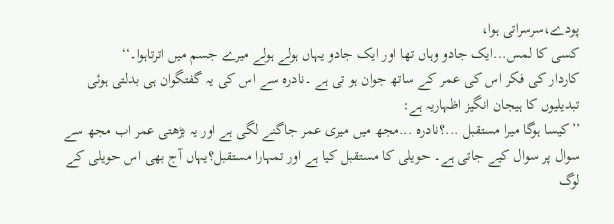پودے،سرسراتی ہوا،
کسی کا لمس...ایک جادو وہاں تھا اور ایک جادو یہاں ہولے ہولے میرے جسم میں اترتاہوا۔‘‘
کاردار کی فکر اس کی عمر کے ساتھ جوان ہو تی ہے ۔نادرہ سے اس کی یہ گفتگوان ہی بدلتی ہوئی تبدیلیوں کا ہیجان انگیز اظہاریہ ہے:
’’کیسا ہوگا میرا مستقبل ...؟نادرہ ...مجھ میں میری عمر جاگنے لگی ہے اور یہ بڑھتی عمر اب مجھ سے سوال پر سوال کیے جاتی ہے۔ حویلی کا مستقبل کیا ہے اور تمہارا مستقبل؟یہاں آج بھی اس حویلی کے لوگ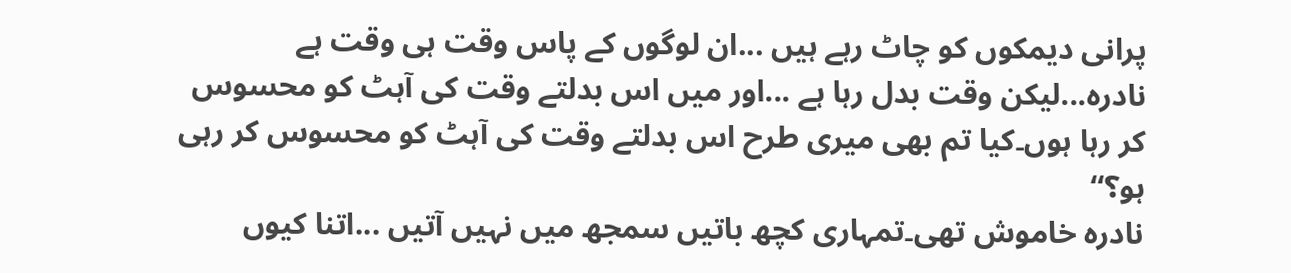پرانی دیمکوں کو چاٹ رہے ہیں ...ان لوگوں کے پاس وقت ہی وقت ہے نادرہ...لیکن وقت بدل رہا ہے ...اور میں اس بدلتے وقت کی آہٹ کو محسوس کر رہا ہوں۔کیا تم بھی میری طرح اس بدلتے وقت کی آہٹ کو محسوس کر رہی ہو؟‘‘
نادرہ خاموش تھی۔تمہاری کچھ باتیں سمجھ میں نہیں آتیں ...اتنا کیوں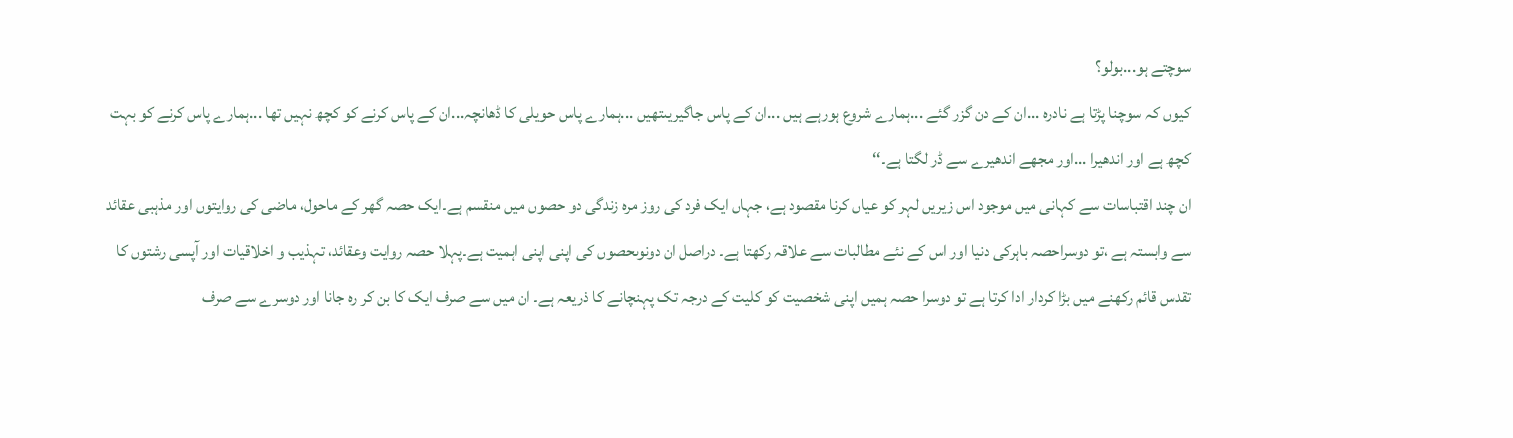سوچتے ہو...بولو؟
کیوں کہ سوچنا پڑتا ہے نادرہ ...ان کے دن گزر گئے ...ہمارے شروع ہورہے ہیں ...ان کے پاس جاگیریںتھیں ...ہمارے پاس حویلی کا ڈھانچہ...ان کے پاس کرنے کو کچھ نہیں تھا ...ہمارے پاس کرنے کو بہت کچھ ہے اور اندھیرا ...اور مجھے اندھیرے سے ڈر لگتا ہے۔‘‘
ان چند اقتباسات سے کہانی میں موجود اس زیریں لہر کو عیاں کرنا مقصود ہے، جہاں ایک فرد کی روز مرہ زندگی دو حصوں میں منقسم ہے۔ایک حصہ گھر کے ماحول، ماضی کی روایتوں اور مذہبی عقائد سے وابستہ ہے ،تو دوسراحصہ باہرکی دنیا اور اس کے نئے مطالبات سے علاقہ رکھتا ہے۔ دراصل ان دونوںحصوں کی اپنی اپنی اہمیت ہے۔پہلا حصہ روایت وعقائد، تہذیب و اخلاقیات اور آپسی رشتوں کا تقدس قائم رکھنے میں بڑا کردار ادا کرتا ہے تو دوسرا حصہ ہمیں اپنی شخصیت کو کلیت کے درجہ تک پہنچانے کا ذریعہ ہے۔ ان میں سے صرف ایک کا بن کر رہ جانا اور دوسرے سے صرف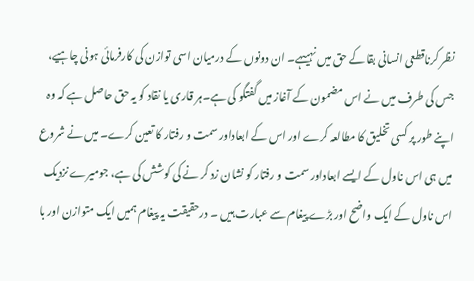نظر کرناقطعی انسانی بقا کے حق میں نہیںہے۔ ان دونوں کے درمیان اسی توازن کی کارفرمائی ہونی چاہیے، جس کی طرف میں نے اس مضمون کے آغاز میں گفتگو کی ہے۔ہر قاری یا نقاد کو یہ حق حاصل ہے کہ وہ اپنے طور پر کسی تخلیق کا مطالعہ کرے اور اس کے ابعاداور سمت و رفتار کا تعین کرے۔ میں نے شروع میں ہی اس ناول کے ایسے ابعاداور سمت و رفتار کو نشان زد کر نے کی کوشش کی ہے، جومیرے نزدیک اس ناول کے ایک واضح اور بڑے پیغام سے عبارت ہیں ۔ درحقیقت یہ پیغام ہمیں ایک متوازن اور با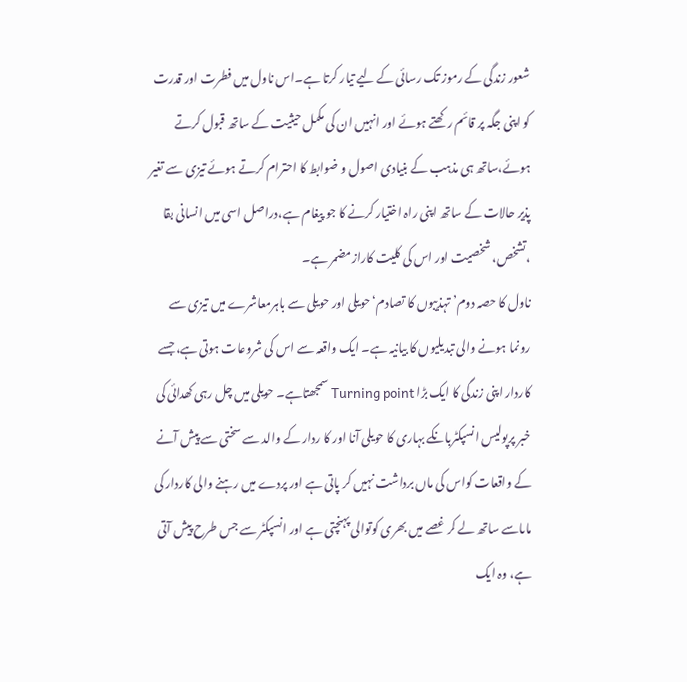شعور زندگی کے رموز تک رسائی کے لیے تیار کرتا ہے۔اس ناول میں فطرت اور قدرت کو اپنی جگہ پر قائم رکھتے ہوئے اور انہیں ان کی مکمل حیثیت کے ساتھ قبول کرتے ہوئے،ساتھ ہی مذہب کے بنیادی اصول و ضوابط کا احترام کرتے ہوئے تیزی سے تغیر پذیر حالات کے ساتھ اپنی راہ اختیار کرنے کا جو پیغام ہے،دراصل اسی میں انسانی بقا ،تشخص، شخصیت اور اس کی کلیت کارازمضمر ہے۔
ناول کا حصہ دوم’ تہذیبوں کا تصادم‘حویلی اور حویلی سے باہرمعاشرے میں تیزی سے رونما ہونے والی تبدیلیوں کا بیانیہ ہے۔ ایک واقعہ سے اس کی شروعات ہوتی ہے، جسے کاردار اپنی زندگی کا ایک بڑا Turning point سمجھتاہے۔ حویلی میں چل رہی کھدائی کی خبر پرپولیس انسپکٹربانکے بہاری کا حویلی آنا اور کا ردار کے والد سے سختی سے پیش آنے کے واقعات کواس کی ماں برداشت نہیں کر پاتی ہے اور پردے میں رہنے والی کاردار کی ماںاسے ساتھ لے کر غصے میں بھری کوتوالی پہنچتی ہے اور انسپکٹر سے جس طرح پیش آتی ہے، وہ ایک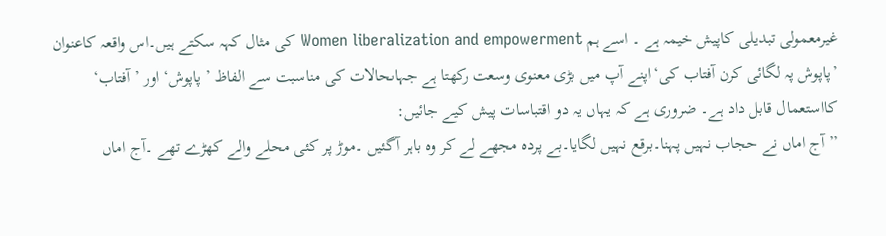غیرمعمولی تبدیلی کاپیش خیمہ ہے ۔ اسے ہم Women liberalization and empowerment کی مثال کہہ سکتے ہیں۔اس واقعہ کاعنوان ’پاپوش پہ لگائی کرن آفتاب کی‘اپنے آپ میں بڑی معنوی وسعت رکھتا ہے جہاںحالات کی مناسبت سے الفاظ ’ پاپوش‘ اور ’آفتاب‘ کااستعمال قابل داد ہے۔ ضروری ہے کہ یہاں یہ دو اقتباسات پیش کیے جائیں:
’’آج اماں نے حجاب نہیں پہنا۔برقع نہیں لگایا۔بے پردہ مجھے لے کر وہ باہر آگئیں ۔موڑ پر کئی محلے والے کھڑے تھے ۔آج اماں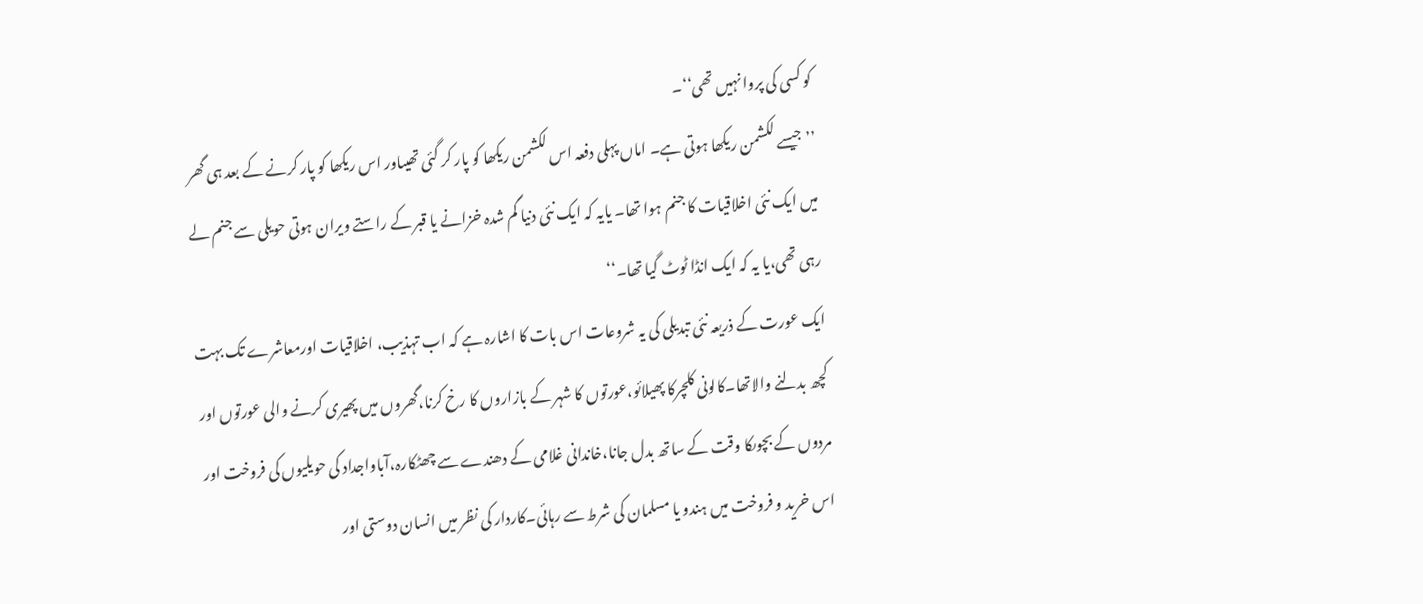کو کسی کی پروا نہیں تھی‘‘۔
’’جیسے لکشمن ریکھا ہوتی ہے۔ اماں پہلی دفعہ اس لکشمن ریکھا کو پار کر گئی تھیںاور اس ریکھا کو پار کرنے کے بعد ہی گھر میں ایک نئی اخلاقیات کا جنم ہوا تھا۔ یایہ کہ ایک نئی دنیا گم شدہ خزانے یا قبر کے راستے ویران ہوتی حویلی سے جنم لے رہی تھی،یا یہ کہ ایک انڈا ٹوٹ گیا تھا۔‘‘
ایک عورت کے ذریعہ نئی تبدیلی کی یہ شروعات اس بات کا اشارہ ہے کہ اب تہذیب، اخلاقیات اورمعاشرے تک بہت کچھ بدلنے والاتھا۔کالونی کلچرکا پھیلائو،عورتوں کا شہر کے بازاروں کا رخ کرنا،گھروں میں پھیری کرنے والی عورتوں اور مردوں کے بچوںکا وقت کے ساتھ بدل جانا،خاندانی غلامی کے دھندے سے چھٹکارہ،آباواجداد کی حویلیوں کی فروخت اور اس خرید و فروخت میں ہندو یا مسلمان کی شرط سے رہائی۔کاردار کی نظر میں انسان دوستی اور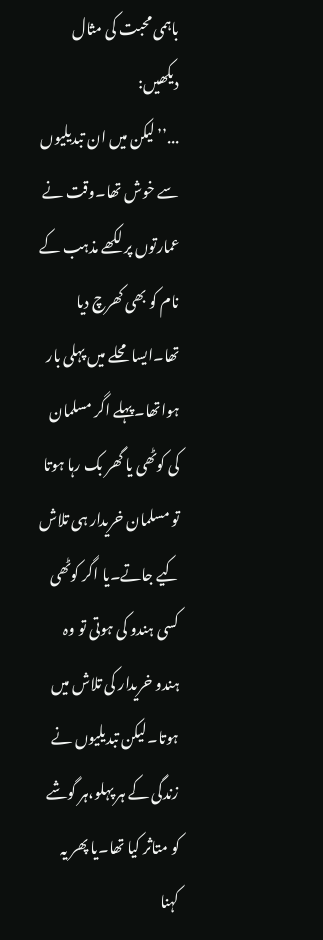باہمی محبت کی مثال دیکھیں:
...’’لیکن میں ان تبدیلیوں سے خوش تھا۔وقت نے عمارتوں پر لکھے مذہب کے نام کو بھی کھرچ دیا تھا۔ایسا محلے میں پہلی بار ہواتھا۔پہلے اگر مسلمان کی کوٹھی یا گھر بک رہا ہوتا تو مسلمان خریدار ہی تلاش کیے جاتے۔یا اگر کوٹھی کسی ہندو کی ہوتی تو وہ ہندو خریدار کی تلاش میں ہوتا۔لیکن تبدیلیوں نے زندگی کے ہر پہلو،ہر گوشے کو متاثر کیا تھا۔یا پھر یہ کہنا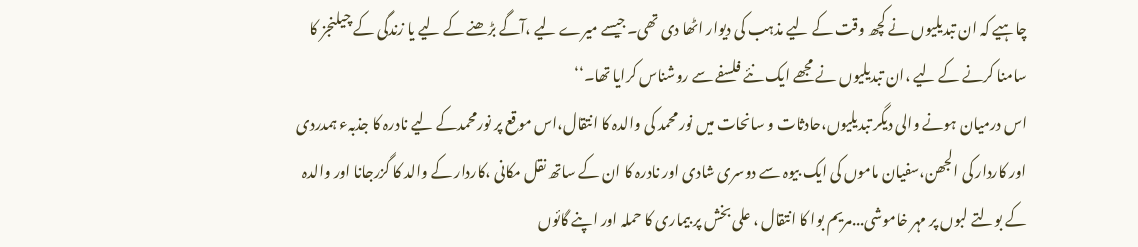چاہیے کہ ان تبدیلیوں نے کچھ وقت کے لیے مذہب کی دیوار اٹھا دی تھی۔جیسے میرے لیے ،آگے بڑھنے کے لیے یا زندگی کے چیلنجز کا سامنا کرنے کے لیے ،ان تبدیلیوں نے مجھے ایک نئے فلسفے سے روشناس کرایا تھا۔‘‘
اس درمیان ہونے والی دیگر تبدیلیوں،حادثات و سانحات میں نور محمد کی والدہ کا انتقال،اس موقع پر نورمحمدکے لیے نادرہ کا جذبہء ہمدردی اور کاردار کی الجھن،سفیان ماموں کی ایک بیوہ سے دوسری شادی اور نادرہ کا ان کے ساتھ نقل مکانی ،کاردار کے والد کا گزرجانا اور والدہ کے بولتے لبوں پر مہر خاموشی...مریم بوا کا انتقال ، علی بخش پر بیماری کا حملہ اور اپنے گائوں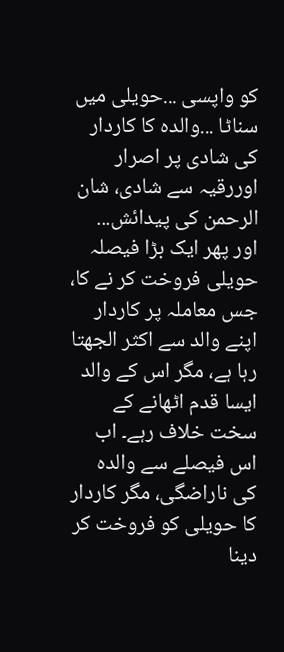کو واپسی ...حویلی میں سناٹا ...والدہ کا کاردار کی شادی پر اصرار اوررقیہ سے شادی، شان الرحمن کی پیدائش... اور پھر ایک بڑا فیصلہ حویلی فروخت کر نے کا، جس معاملہ پر کاردار اپنے والد سے اکثر الجھتا رہا ہے، مگر اس کے والد ایسا قدم اٹھانے کے سخت خلاف رہے۔ اب اس فیصلے سے والدہ کی ناراضگی، مگر کاردار کا حویلی کو فروخت کر دینا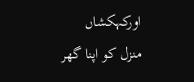اورکہکشاں منزل کو اپنا گھر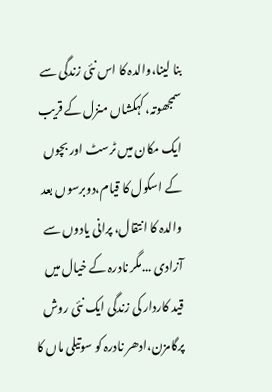بنا لینا،والدہ کا اس نئی زندگی سے سمجھوتہ، کہکشاں منزل کے قریب ایک مکان میں ٹرسٹ اور بچوں کے اسکول کا قیام،دوبرسوں بعد والدہ کا انتقال، پرانی یادوں سے آزادی ...مگر نادرہ کے خیال میں قید کاردار کی زندگی ایک نئی روش پرگامزن،ادھر نادرہ کو سوتیلی ماں کا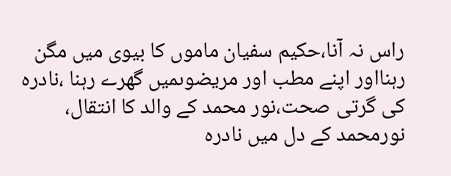راس نہ آنا،حکیم سفیان ماموں کا بیوی میں مگن رہنااور اپنے مطب اور مریضوںمیں گھرے رہنا ،نادرہ کی گرتی صحت،نور محمد کے والد کا انتقال، نورمحمد کے دل میں نادرہ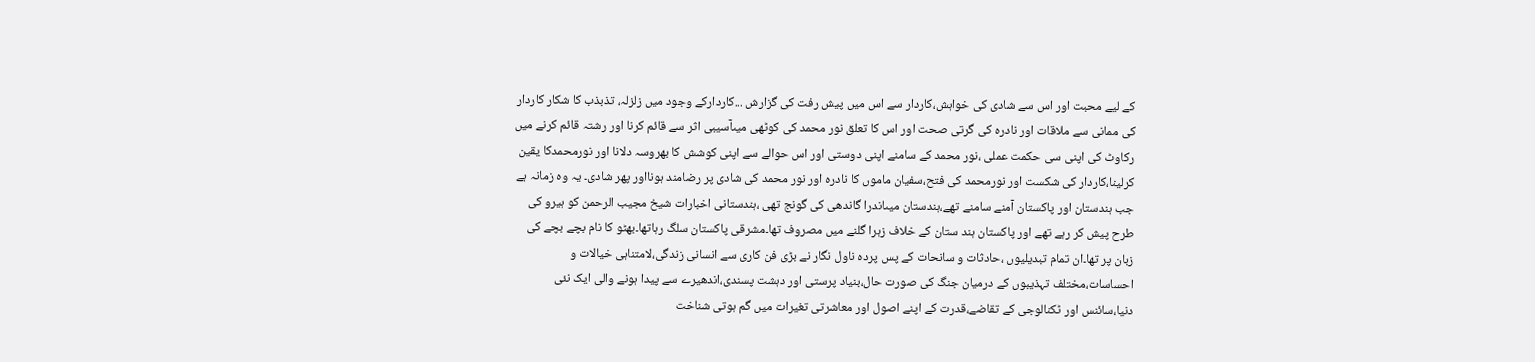کے لیے محبت اور اس سے شادی کی خواہش،کاردار سے اس میں پیش رفت کی گزارش ...کاردارکے وجود میں زلزلہ، تذبذب کا شکار کاردار کی ممانی سے ملاقات اور نادرہ کی گرتی صحت اور اس کا تعلق نور محمد کی کوٹھی میںآسیبی اثر سے قائم کرنا اور رشتہ قائم کرنے میں رکاوٹ کی اپنی سی حکمت عملی ،نور محمد کے سامنے اپنی دوستی اور اس حوالے سے اپنی کوشش کا بھروسہ دلانا اور نورمحمدکا یقین کرلینا،کاردار کی شکست اور نورمحمد کی فتح،سفیان ماموں کا نادرہ اور نور محمد کی شادی پر رضامند ہونااور پھر شادی۔ یہ وہ زمانہ ہے جب ہندستان اور پاکستان آمنے سامنے تھے،ہندستان میںاندرا گاندھی کی گونج تھی ،ہندستانی اخبارات شیخ مجیب الرحمن کو ہیرو کی طرح پیش کر رہے تھے اور پاکستان ہند ستان کے خلاف زہرا گلنے میں مصروف تھا۔مشرقی پاکستان سلگ رہاتھا۔بھٹو کا نام بچے بچے کی زبان پر تھا۔ان تمام تبدیلیوں ،حادثات و سانحات کے پس پردہ ناول نگار نے بڑی فن کاری سے انسانی زندگی،لامتناہی خیالات و احساسات،مختلف تہذیبوں کے درمیان جنگ کی صورت حال،بنیاد پرستی اور دہشت پسندی،اندھیرے سے پیدا ہونے والی ایک نئی دنیا،سائنس اور ٹکنالوجی کے تقاضے،قدرت کے اپنے اصول اور معاشرتی تغیرات میں گم ہوتی شناخت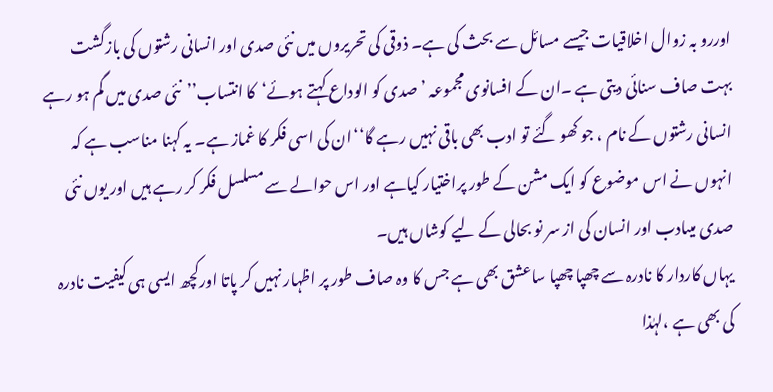اوررو بہ زوال اخلاقیات جیسے مسائل سے بحث کی ہے۔ ذوقی کی تحریروں میں نئی صدی اور انسانی رشتوں کی بازگشت بہت صاف سنائی دیتی ہے ۔ان کے افسانوی مجموعہ ’صدی کو الوداع کہتے ہوئے‘کا انتساب’’نئی صدی میں گم ہو رہے انسانی رشتوں کے نام ، جو کھو گئے تو ادب بھی باقی نہیں رہے گا‘‘ان کی اسی فکر کا غماز ہے۔ یہ کہنا مناسب ہے کہ انہوں نے اس موضوع کو ایک مشن کے طور پراختیار کیاہے اور اس حوالے سے مسلسل فکر کر رہے ہیں اور یوں نئی صدی میںادب اور انسان کی از سر نو بحالی کے لیے کوشاں ہیں۔
یہاں کاردار کا نادرہ سے چھپا چھپا ساعشق بھی ہے جس کا وہ صاف طور پر اظہار نہیں کر پاتا اورکچھ ایسی ہی کیفیت نادرہ کی بھی ہے ،لہٰذا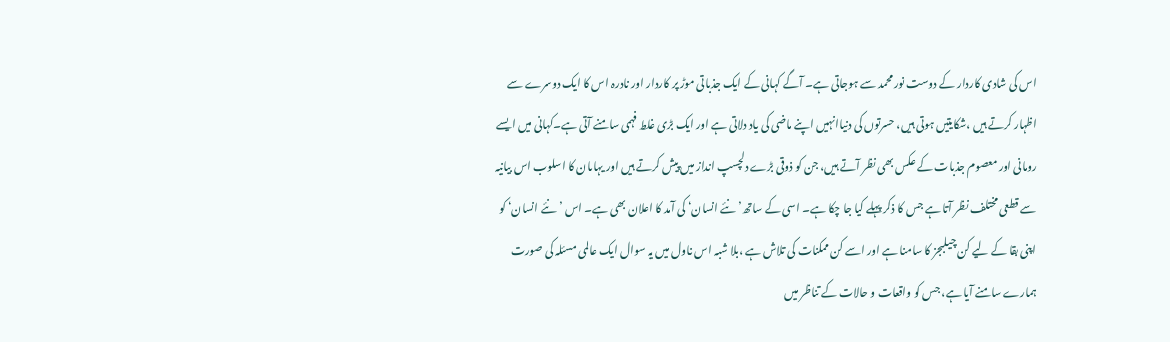اس کی شادی کاردار کے دوست نور محمد سے ہوجاتی ہے۔ آگے کہانی کے ایک جذباتی موڑ پر کاردار اور نادرہ اس کا ایک دوسرے سے اظہار کرتے ہیں ،شکایتیں ہوتی ہیں، حسرتوں کی دنیاانہیں اپنے ماضی کی یاد دلاتی ہے اور ایک بڑی غلط فہمی سامنے آتی ہے۔کہانی میں ایسے رومانی اور معصوم جذبات کے عکس بھی نظر آتے ہیں، جن کو ذوقی بڑے دلچسپ انداز میں پیش کرتے ہیں اور یہاںان کا اسلوب اس بیانیہ سے قطعی مختلف نظر آتا ہے جس کا ذکر پہلے کیا جا چکا ہے۔ اسی کے ساتھ’ نئے انسان‘ کی آمد کا اعلان بھی ہے۔ اس ’نئے انسان‘ کو اپنی بقا کے لیے کن چیلبجز کا سامنا ہے اور اسے کن ممکنات کی تلاش ہے ،بلا شبہ اس ناول میں یہ سوال ایک عالمی مسئلہ کی صورت ہمارے سامنے آیا ہے، جس کو واقعات و حالات کے تناظر میں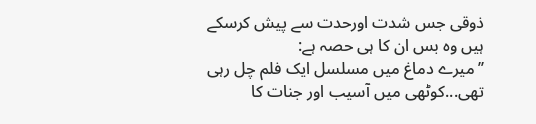ذوقی جس شدت اورحدت سے پیش کرسکے ہیں وہ بس ان کا ہی حصہ ہے:
’’میرے دماغ میں مسلسل ایک فلم چل رہی تھی...کوٹھی میں آسیب اور جنات کا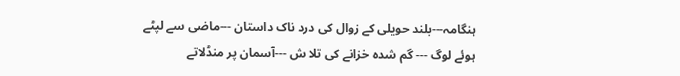ہنگامہ---بلند حویلی کے زوال کی درد ناک داستان ---ماضی سے لپٹے ہوئے لوگ --- گم شدہ خزانے کی تلا ش ---آسمان پر منڈلاتے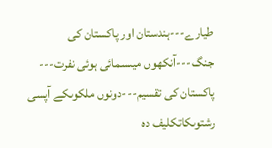طیارے---ہندستان اور پاکستان کی جنگ---آنکھوں میںسمائی ہوئی نفرت--- پاکستان کی تقسیم---دونوں ملکوںکے آپسی رشتوںکاتکلیف دہ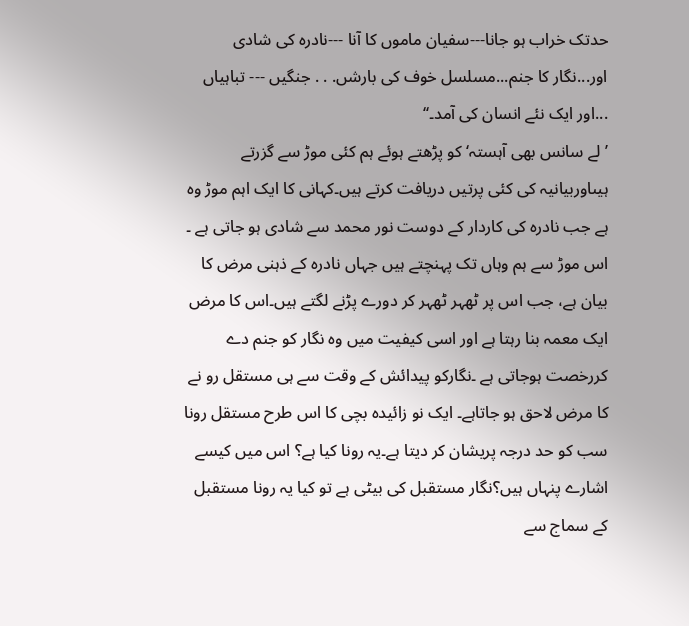حدتک خراب ہو جانا---سفیان ماموں کا آنا ---نادرہ کی شادی اور...نگار کا جنم...مسلسل خوف کی بارشں. . . جنگیں --- تباہیاں ...اور ایک نئے انسان کی آمد۔‘‘
’لے سانس بھی آہستہ‘ کو پڑھتے ہوئے ہم کئی موڑ سے گزرتے ہیںاوربیانیہ کی کئی پرتیں دریافت کرتے ہیں۔کہانی کا ایک اہم موڑ وہ ہے جب نادرہ کی کاردار کے دوست نور محمد سے شادی ہو جاتی ہے ۔ اس موڑ سے ہم وہاں تک پہنچتے ہیں جہاں نادرہ کے ذہنی مرض کا بیان ہے، جب اس پر ٹھہر ٹھہر کر دورے پڑنے لگتے ہیں۔اس کا مرض ایک معمہ بنا رہتا ہے اور اسی کیفیت میں وہ نگار کو جنم دے کررخصت ہوجاتی ہے ۔نگارکو پیدائش کے وقت سے ہی مستقل رو نے کا مرض لاحق ہو جاتاہے۔ ایک نو زائیدہ بچی کا اس طرح مستقل رونا سب کو حد درجہ پریشان کر دیتا ہے۔یہ رونا کیا ہے؟ اس میں کیسے اشارے پنہاں ہیں؟نگار مستقبل کی بیٹی ہے تو کیا یہ رونا مستقبل کے سماج سے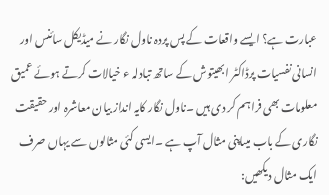عبارت ہے؟ ایسے واقعات کے پس پردہ ناول نگار نے میڈیکل سائنس اور انسانی نفسیات پرڈاکٹر ابھیتوش کے ساتھ تبادلہ ء خیالات کرتے ہوئے عمیق معلومات بھی فراہم کر دی ہیں ۔ناول نگار کایہ انداز بیان معاشرہ اور حقیقت نگاری کے باب میںاپنی مثال آپ ہے ۔ایسی کئی مثالوں سے یہاں صرف ایک مثال دیکھیں: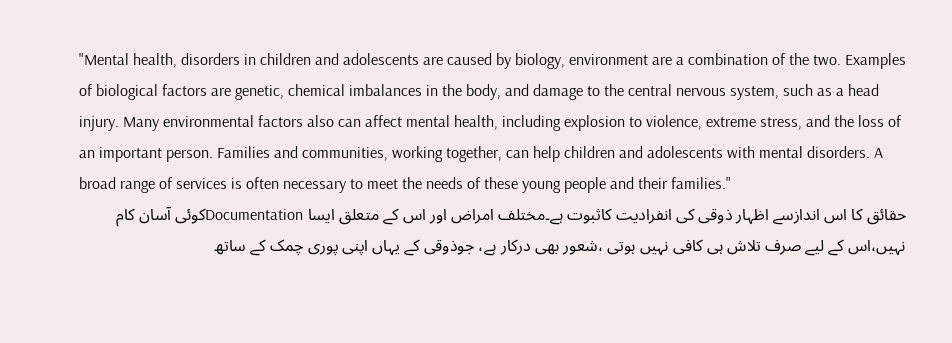"Mental health, disorders in children and adolescents are caused by biology, environment are a combination of the two. Examples of biological factors are genetic, chemical imbalances in the body, and damage to the central nervous system, such as a head injury. Many environmental factors also can affect mental health, including explosion to violence, extreme stress, and the loss of an important person. Families and communities, working together, can help children and adolescents with mental disorders. A broad range of services is often necessary to meet the needs of these young people and their families."
حقائق کا اس اندازسے اظہار ذوقی کی انفرادیت کاثبوت ہے۔مختلف امراض اور اس کے متعلق ایسا Documentationکوئی آسان کام نہیں،اس کے لیے صرف تلاش ہی کافی نہیں ہوتی ،شعور بھی درکار ہے، جوذوقی کے یہاں اپنی پوری چمک کے ساتھ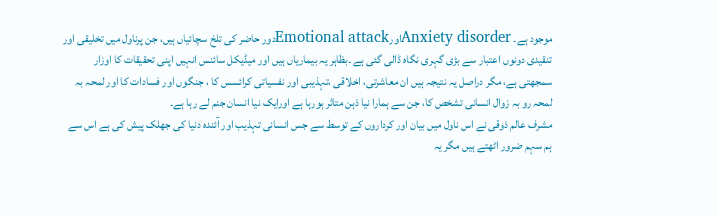موجود ہے۔ Anxiety disorderاورEmotional attackدور حاضر کی تلخ سچائیاں ہیں، جن پرناول میں تخلیقی اور تنقیدی دونوں اعتبار سے بڑی گہری نگاہ ڈالی گئی ہے ۔بظاہر یہ بیماریاں ہیں اور میڈیکل سائنس انہیں اپنی تحقیقات کا اوزار سمجھتی ہے، مگر دراصل یہ نتیجہ ہیں ان معاشرتی، اخلاقی ،تہذیبی اور نفسیاتی کرائسس کا ، جنگوں اور فسادات کا اور لمحہ بہ لمحہ رو بہ زوال انسانی تشخص کا، جن سے ہمارا نیا ذہن متاثر ہورہا ہے اورایک نیا انسان جنم لے رہا ہے۔
مشرف عالم ذوقی نے اس ناول میں بیان اور کرداروں کے توسط سے جس انسانی تہذیب اور آئندہ دنیا کی جھلک پیش کی ہے اس سے ہم سہم ضرور اٹھتے ہیں مگر یہ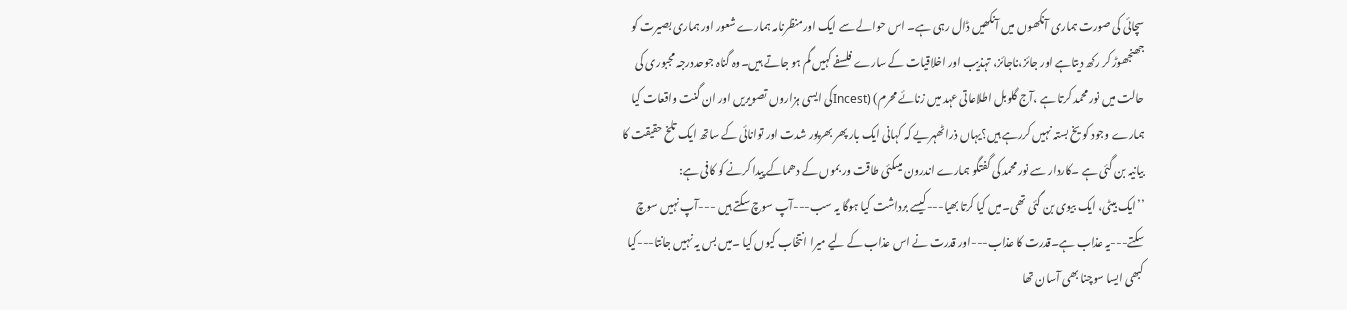سچائی کی صورت ہماری آنکھوں میں آنکھیں ڈال رہی ہے۔ اس حوالے سے ایک اورمنظرنامہ ہمارے شعور اور ہماری بصیرت کو جھنجھوڑ کر رکھ دیتاہے اور جائز،ناجائز، تہذیب اور اخلاقیات کے سارے فلسفے کہیں گم ہو جاتے ہیں۔وہ گناہ جوحددرجہ مجبوری کی حالت میں نور محمد کرتا ہے ،آج گلوبل اطلاعاتی عہد میں زنائے محرم) (Incestکی ایسی ہزاروں تصویریں اور ان گنت واقعات کیا ہمارے وجود کو یخ بستہ نہیں کررہے ہیں؟یہاں ذراٹھہریے کہ کہانی ایک بار پھر بھرپور شدت اور توانائی کے ساتھ ایک تلخ حقیقت کا بیانیہ بن گئی ہے ۔کاردار سے نور محمد کی گفتگو ہمارے اندرون میںکئی طاقت ور بموں کے دھماکے پیدا کرنے کو کافی ہے:
’’ایک بیٹی، ایک بیوی بن گئی تھی۔میں کیا کرتا بھیا---کیسے برداشت کیا ہوگا یہ سب---آپ سوچ سکتے ہیں ---آپ نہیں سوچ سکتے---یہ عذاب ہے۔قدرت کا عذاب---اور قدرت نے اس عذاب کے لیے میرا انتخاب کیوں کیا ۔میں بس یہ نہیں جانتا---کیا کبھی ایسا سوچنا بھی آسان تھا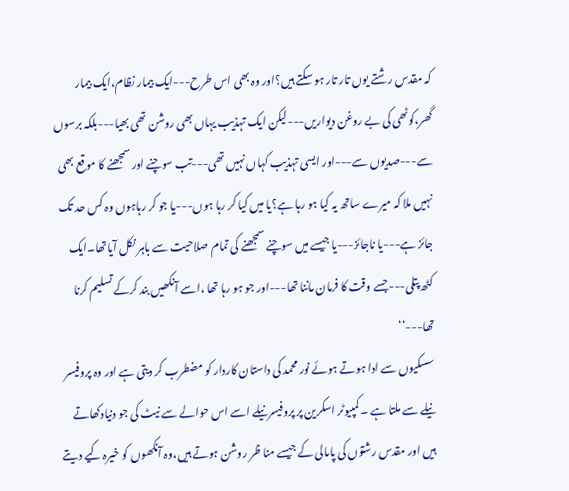کہ مقدس رشتے یوں تار تار ہو سکتے ہیں؟اور وہ بھی اس طرح---ایک بیمار نظام،ایک بیمار گھر،کوٹھی کی بے روغن دیواریں---لیکن ایک تہذیب یہاں بھی روشن تھی بھیا---بلکہ برسوں سے---صدیوں سے---اور ایسی تہذیب کہاں نہیں تھی---تب سوچنے اور سمجھنے کا موقع بھی نہیں ملا کہ میرے ساتھ یہ کیا ہو رہا ہے؟یا میں کیا کر رہا ہوں---یا جو کر رہاہوں وہ کس حد تک جائز ہے---یا ناجائز---یا جیسے میں سوچنے سمجھنے کی تمام صلاحیت سے باہر نکل آیاتھا۔ایک کٹھ پتلی---جسے وقت کا فرمان ماننا تھا---اور جو ہو رہا تھا ،اسے آنکھیں بند کرکے تسلیم کرنا تھا---‘‘
سسکیوں سے ادا ہوتے ہوئے نور محمد کی داستان کاردار کو مضطرب کر دیتی ہے اور وہ پروفیسر نیلے سے ملتا ہے ۔ کمپیوٹر اسکرین پر پروفیسرنیلے اسے اس حوالے سے نیٹ کی جو دنیادکھاتے ہیں اور مقدس رشتوں کی پامالی کے جیسے منا ظر روشن ہوتے ہیں،وہ آنکھوں کو خیرہ کیے دیتے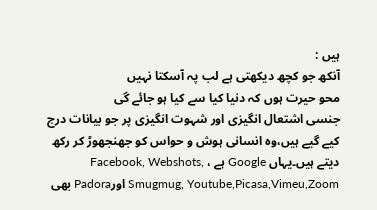ہیں :
آنکھ جو کچھ دیکھتی ہے لب پہ آسکتا نہیں
محو حیرت ہوں کہ دنیا کیا سے کیا ہو جائے گی
جنسی اشتعال انگیزی اور شہوت انگیزی پر جو بیانات درج کیے گیے ہیں،وہ انسانی ہوش و حواس کو جھنجھوڑ کر رکھ دیتے ہیں۔یہاں Google ہے ، Facebook, Webshots, Smugmug, Youtube,Picasa,Vimeu,Zoom اورPadora بھی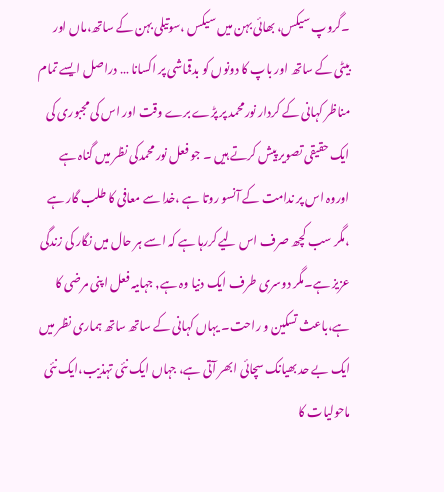۔گروپ سیکس، بھائی بہن میں سیکس ،سوتیلی بہن کے ساتھ،ماں اور بیٹی کے ساتھ اور باپ کا دونوں کو بدقماشی پر اکسانا … دراصل ایسے تمام مناظر کہانی کے کردار نورمحمد پر پڑے برے وقت اور اس کی مجبوری کی ایک حقیقی تصویر پیش کرتے ہیں ۔ جو فعل نور محمدکی نظر میں گناہ ہے اوروہ اس پر ندامت کے آنسو روتا ہے ،خدا سے معافی کا طلب گار ہے ،مگر سب کچھ صرف اس لیے کررہا ہے کہ اسے ہر حال میں نگار کی زندگی عزیز ہے۔مگر دوسری طرف ایک دنیا وہ ہے, جہاںیہ فعل اپنی مرضی کا ہے،باعث تسکین و راحت۔ یہاں کہانی کے ساتھ ساتھ ہماری نظر میں ایک بے حد بھیانک سچائی ابھر آتی ہے، جہاں ایک نئی تہذیب،ایک نئی ماحولیات کا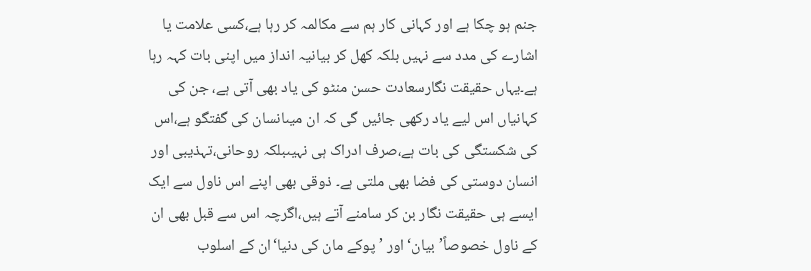جنم ہو چکا ہے اور کہانی کار ہم سے مکالمہ کر رہا ہے،کسی علامت یا اشارے کی مدد سے نہیں بلکہ کھل کر بیانیہ انداز میں اپنی بات کہہ رہا ہے۔یہاں حقیقت نگارسعادت حسن منٹو کی یاد بھی آتی ہے، جن کی کہانیاں اس لیے یاد رکھی جائیں گی کہ ان میںانسان کی گفتگو ہے،اس کی شکستگی کی بات ہے،صرف ادراک ہی نہیںبلکہ روحانی،تہذیبی اور انسان دوستی کی فضا بھی ملتی ہے۔ ذوقی بھی اپنے اس ناول سے ایک ایسے ہی حقیقت نگار بن کر سامنے آتے ہیں،اگرچہ اس سے قبل بھی ان کے ناول خصوصاً’بیان‘اور ’پوکے مان کی دنیا‘ان کے اسلوب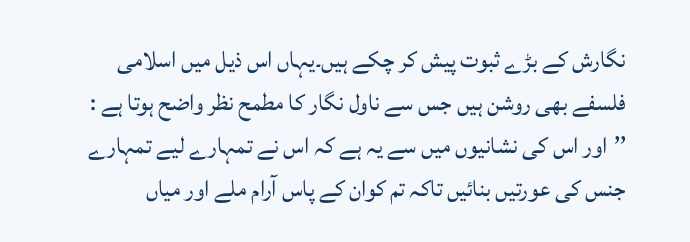نگارش کے بڑے ثبوت پیش کر چکے ہیں۔یہاں اس ذیل میں اسلامی فلسفے بھی روشن ہیں جس سے ناول نگار کا مطمح نظر واضح ہوتا ہے :
’’اور اس کی نشانیوں میں سے یہ ہے کہ اس نے تمہارے لیے تمہارے جنس کی عورتیں بنائیں تاکہ تم کوان کے پاس آرام ملے اور میاں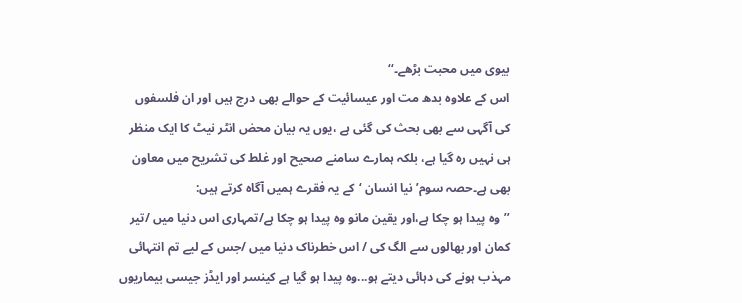بیوی میں محبت بڑھے۔‘‘
اس کے علاوہ بدھ مت اور عیسائیت کے حوالے بھی درج ہیں اور ان فلسفوں کی آگہی سے بھی بحث کی گئی ہے ،یوں یہ بیان محض انٹر نیٹ کا ایک منظر ہی نہیں رہ گیا ہے، بلکہ ہمارے سامنے صحیح اور غلط کی تشریح میں معاون بھی ہے۔حصہ سوم’ نیا انسان ‘کے یہ فقرے ہمیں آگاہ کرتے ہیں:
’’وہ پیدا ہو چکا ہے،اور یقین مانو وہ پیدا ہو چکا ہے/تمہاری اس دنیا میں /تیر کمان اور بھالوں سے الگ کی / اس خطرناک دنیا میں /جس کے لیے تم انتہائی مہذب ہونے کی دہائی دیتے ہو...وہ پیدا ہو گیا ہے کینسر اور ایڈز جیسی بیماریوں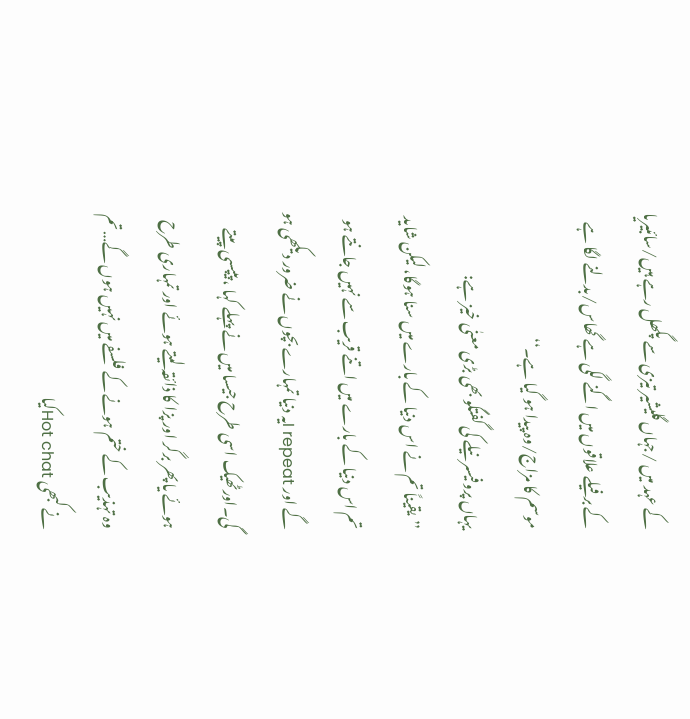کے عہد میں /جہاں گلیشیر تیزی سے پگھل رہے ہیں/سائبیریا کے برفیلے علاقوں میں اگنے لگی ہے گھاس/بدلنے لگا ہے موسم کا مزاج/وہ پیدا ہو گیا ہے۔‘‘
یہاں پروفیسر نیلے کی گفتگو بھی بڑی معنٰی خیز ہے:
’’یقیناً تم نے اس دنیا کے بارے میں سنا ہوگا، لیکن شاید تم اس دنیا کے بارے میں اتنے قریب سے نہیں جانتے ہو گے اور I repeatیہ دنیا تمہارے بچوں نے ضرور دیکھی ہو گی۔اورٹھیک اسی طرح جیسا میں نے پہلے کہا ، پیپسی پیتے ہوئے یا پھر برگر اور پزا کا ذائقہ لیتے ہوئے اور تمہاری طرح وہ تہذیب کے ختم ہونے کے فلسفے میں نہیں ہوں گے…تم نے کبھی Hot chatکیا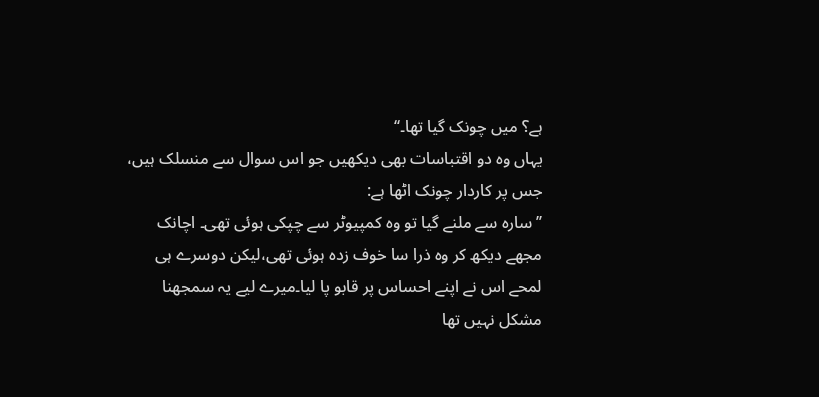ہے؟ میں چونک گیا تھا۔‘‘
یہاں وہ دو اقتباسات بھی دیکھیں جو اس سوال سے منسلک ہیں، جس پر کاردار چونک اٹھا ہے:
’’سارہ سے ملنے گیا تو وہ کمپیوٹر سے چپکی ہوئی تھی۔ اچانک مجھے دیکھ کر وہ ذرا سا خوف زدہ ہوئی تھی،لیکن دوسرے ہی لمحے اس نے اپنے احساس پر قابو پا لیا۔میرے لیے یہ سمجھنا مشکل نہیں تھا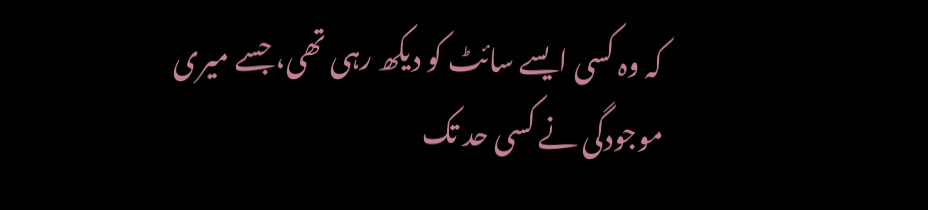کہ وہ کسی ایسے سائٹ کو دیکھ رہی تھی، جسے میری موجودگی نے کسی حد تک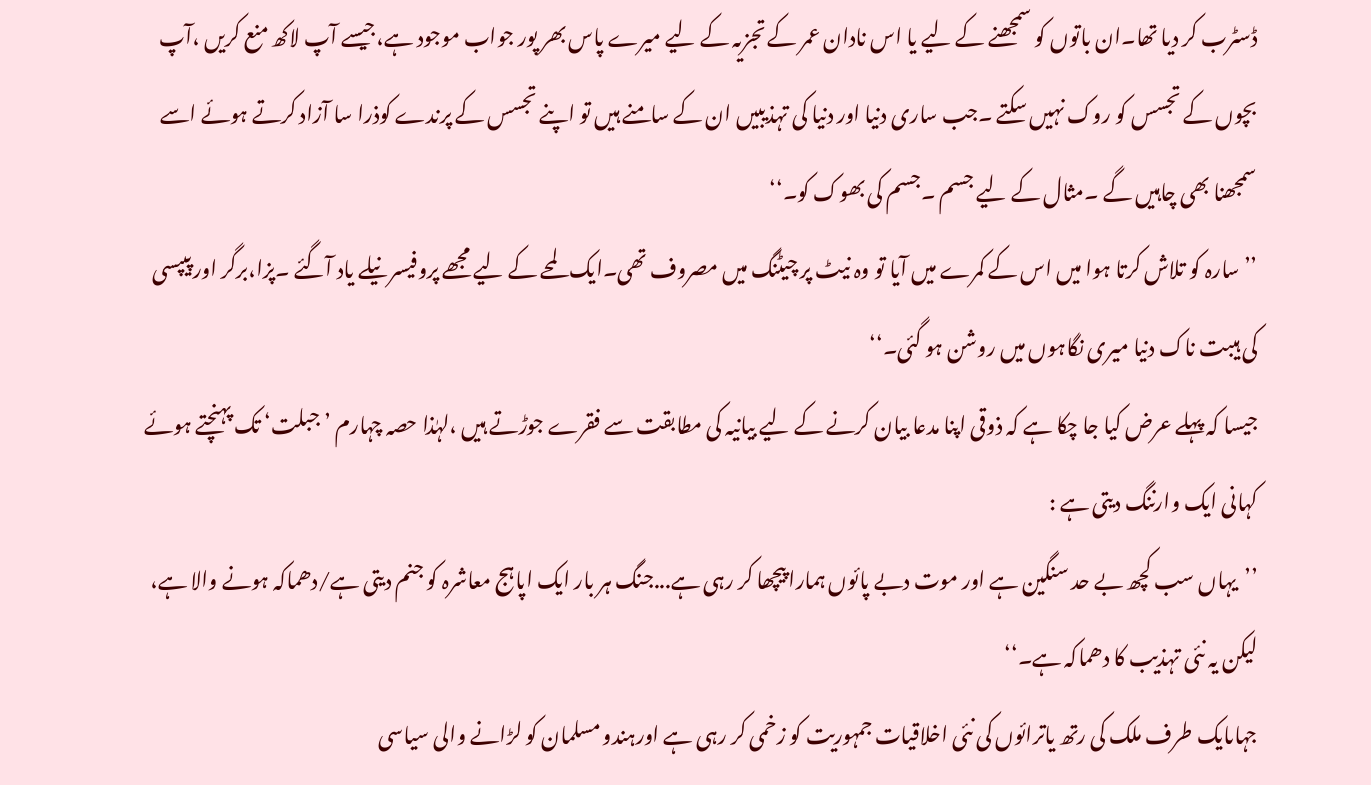ڈسٹرب کر دیا تھا۔ان باتوں کو سمجھنے کے لیے یا اس نادان عمر کے تجزیہ کے لیے میرے پاس بھر پور جواب موجود ہے،جیسے آپ لاکھ منع کریں ،آپ بچوں کے تجسس کو روک نہیں سکتے ۔جب ساری دنیا اور دنیا کی تہذیبیں ان کے سامنے ہیں تو اپنے تجسس کے پرندے کوذرا سا آزاد کرتے ہوئے اسے سمجھنا بھی چاہیں گے ۔مثال کے لیے جسم ۔جسم کی بھوک کو۔‘‘
’’سارہ کو تلاش کرتا ہوا میں اس کے کمرے میں آیا تو وہ نیٹ پر چیٹنگ میں مصروف تھی۔ایک لمحے کے لیے مجھے پروفیسر نیلے یاد آگئے ۔پزا،برگر اور پیپسی کی ہیبت ناک دنیا میری نگاہوں میں روشن ہو گئی۔‘‘
جیسا کہ پہلے عرض کیا جا چکا ہے کہ ذوقی اپنا مدعا بیان کرنے کے لیے بیانیہ کی مطابقت سے فقرے جوڑتے ہیں ،لہٰذا حصہ چہارم ’جبلت‘ تک پہنچتے ہوئے کہانی ایک وارننگ دیتی ہے :
’’یہاں سب کچھ بے حد سنگین ہے اور موت دبے پائوں ہمارا پیچھا کر رہی ہے...جنگ ہر بار ایک اپاہج معاشرہ کو جنم دیتی ہے/دھماکہ ہونے والا ہے، لیکن یہ نئی تہذیب کا دھماکہ ہے۔‘‘
جہاںایک طرف ملک کی رتھ یاترائوں کی نئی اخلاقیات جمہوریت کو زخمی کر رہی ہے اورہندو مسلمان کو لڑانے والی سیاسی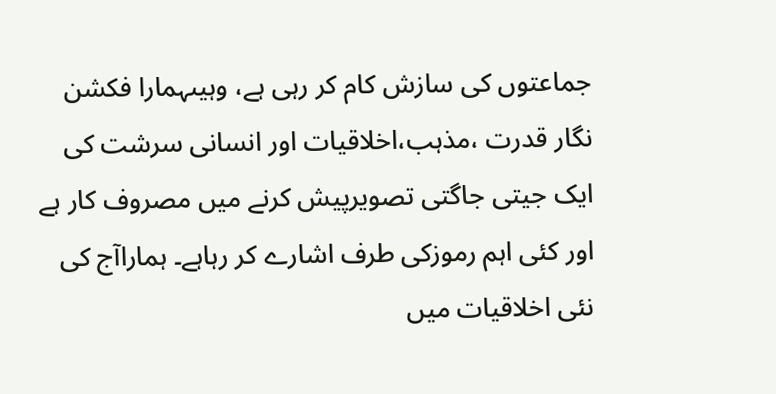جماعتوں کی سازش کام کر رہی ہے، وہیںہمارا فکشن نگار قدرت ،مذہب،اخلاقیات اور انسانی سرشت کی ایک جیتی جاگتی تصویرپیش کرنے میں مصروف کار ہے اور کئی اہم رموزکی طرف اشارے کر رہاہے۔ ہماراآج کی نئی اخلاقیات میں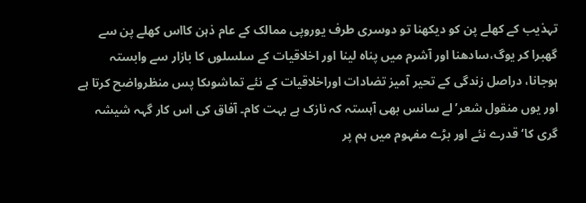تہذیب کے کھلے پن کو دیکھنا تو دوسری طرف یوروپی ممالک کے عام ذہن کااس کھلے پن سے گھبرا کر یوگ،سادھنا اور آشرم میں پناہ لینا اور اخلاقیات کے سلسلوں کا بازار سے وابستہ ہوجانا، دراصل زندگی کے تحیر آمیز تضادات اوراخلاقیات کے نئے تماشوںکا پس منظرواضح کرتا ہے اور یوں منقول شعر’لے سانس بھی آہستہ کہ نازک ہے بہت کام۔ آفاق کی اس کار گہہ شیشہ گری کا‘ قدرے نئے اور بڑے مفہوم میں ہم پر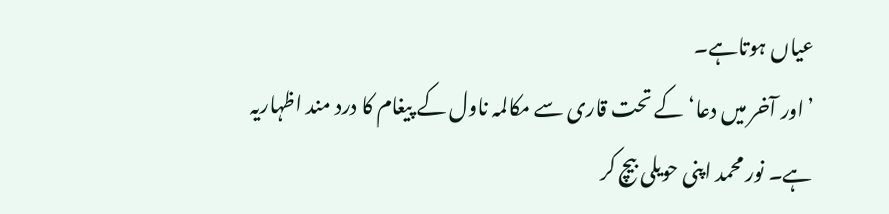عیاں ہوتاہے۔
’اور آخر میں دعا‘کے تحت قاری سے مکالمہ ناول کے پیغام کا درد مند اظہاریہ ہے۔ نور محمد اپنی حویلی بیچ کر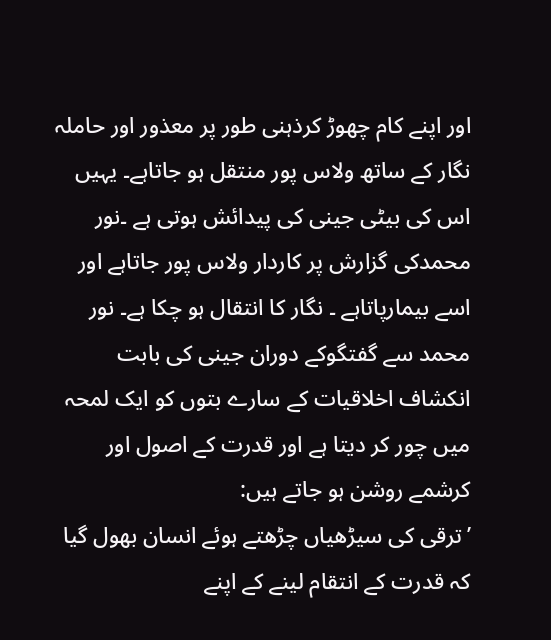اور اپنے کام چھوڑ کرذہنی طور پر معذور اور حاملہ نگار کے ساتھ ولاس پور منتقل ہو جاتاہے۔ یہیں اس کی بیٹی جینی کی پیدائش ہوتی ہے ۔نور محمدکی گزارش پر کاردار ولاس پور جاتاہے اور اسے بیمارپاتاہے ۔ نگار کا انتقال ہو چکا ہے۔ نور محمد سے گفتگوکے دوران جینی کی بابت انکشاف اخلاقیات کے سارے بتوں کو ایک لمحہ میں چور کر دیتا ہے اور قدرت کے اصول اور کرشمے روشن ہو جاتے ہیں:
’ترقی کی سیڑھیاں چڑھتے ہوئے انسان بھول گیا کہ قدرت کے انتقام لینے کے اپنے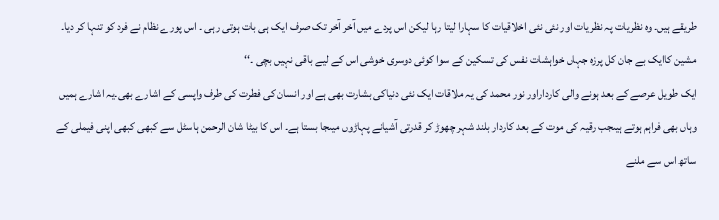طریقے ہیں۔ وہ نظریات پہ نظریات اور نئی نئی اخلاقیات کا سہارا لیتا رہا لیکن اس پردے میں آخر آخر تک صرف ایک ہی بات ہوتی رہی ۔ اس پورے نظام نے فرد کو تنہا کر دیا۔ مشین کاایک بے جان کل پرزہ جہاں خواہشات نفس کی تسکین کے سوا کوئی دوسری خوشی اس کے لیے باقی نہیں بچی ۔‘‘
ایک طویل عرصے کے بعد ہونے والی کارداراور نور محمد کی یہ ملاقات ایک نئی دنیاکی بشارت بھی ہے اور انسان کی فطرت کی طرف واپسی کے اشارے بھی۔یہ اشارے ہمیں وہاں بھی فراہم ہوتے ہیںجب رقیہ کی موت کے بعد کاردار بلند شہر چھوڑ کر قدرتی آشیانے پہاڑوں میںجا بستا ہے۔ اس کا بیٹا شان الرحمن ہاسٹل سے کبھی کبھی اپنی فیملی کے ساتھ اس سے ملنے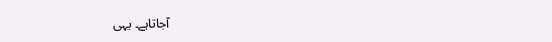آجاتاہے۔ یہی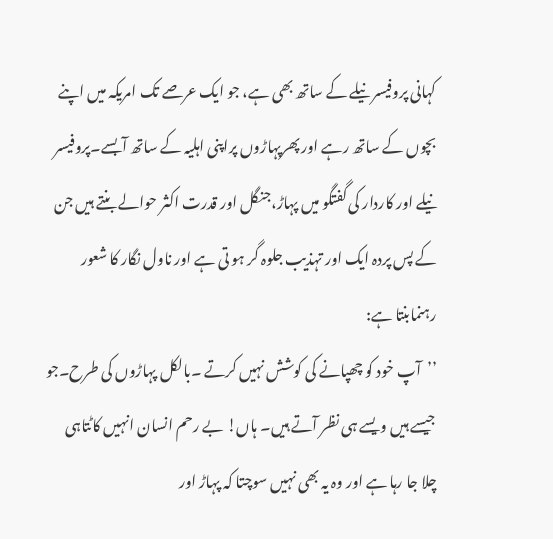کہانی پروفیسر نیلے کے ساتھ بھی ہے، جو ایک عرصے تک امریکہ میں اپنے بچوں کے ساتھ رہے اور پھرپہاڑوں پراپنی اہلیہ کے ساتھ آبسے۔پروفیسر نیلے اور کاردار کی گفتگو میں پہاڑ،جنگل اور قدرت اکثر حوالے بنتے ہیں جن کے پس پردہ ایک اور تہذیب جلوہ گر ہو تی ہے اور ناول نگار کا شعور رہنمابنتا ہے:
’’آپ خود کو چھپانے کی کوشش نہیں کرتے ۔بالکل پہاڑوں کی طرح۔جو جیسے ہیں ویسے ہی نظر آتے ہیں۔ ہاں! بے رحم انسان انہیں کاٹتاہی چلا جا رہا ہے اور وہ یہ بھی نہیں سوچتا کہ پہاڑ اور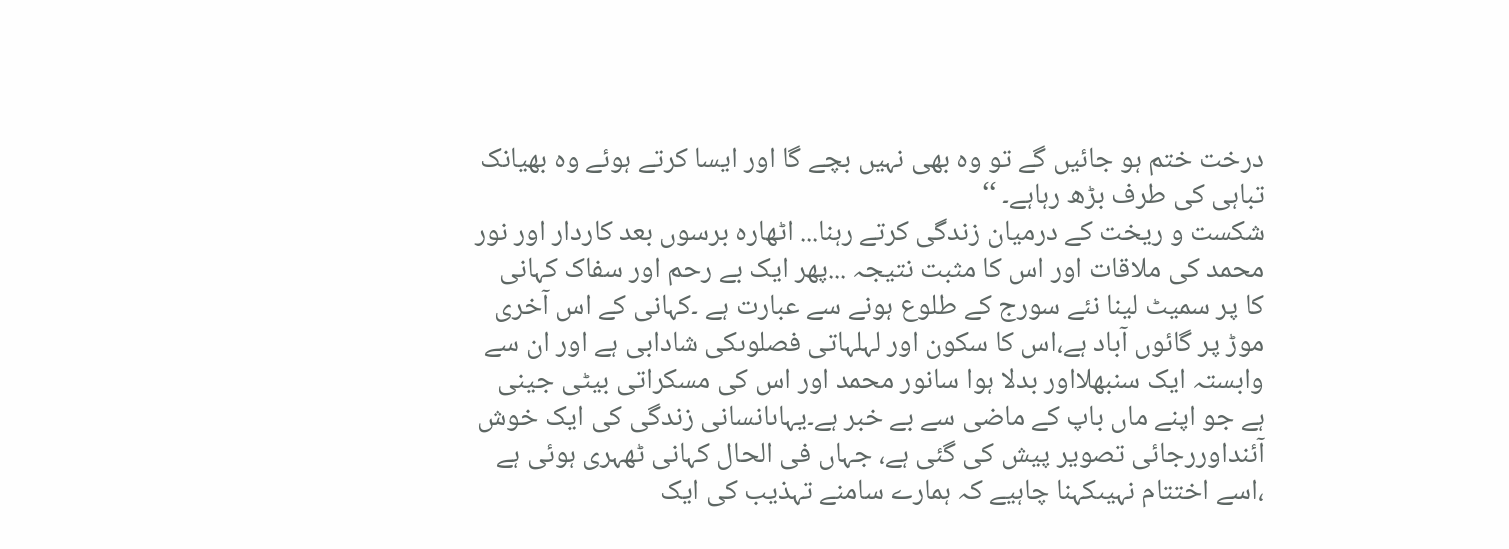درخت ختم ہو جائیں گے تو وہ بھی نہیں بچے گا اور ایسا کرتے ہوئے وہ بھیانک تباہی کی طرف بڑھ رہاہے۔ ‘‘
شکست و ریخت کے درمیان زندگی کرتے رہنا... اٹھارہ برسوں بعد کاردار اور نور محمد کی ملاقات اور اس کا مثبت نتیجہ ...پھر ایک بے رحم اور سفاک کہانی کا پر سمیٹ لینا نئے سورج کے طلوع ہونے سے عبارت ہے ۔کہانی کے اس آخری موڑ پر گائوں آباد ہے،اس کا سکون اور لہلہاتی فصلوںکی شادابی ہے اور ان سے وابستہ ایک سنبھلااور بدلا ہوا سانور محمد اور اس کی مسکراتی بیٹی جینی ہے جو اپنے ماں باپ کے ماضی سے بے خبر ہے۔یہاںانسانی زندگی کی ایک خوش آئنداوررجائی تصویر پیش کی گئی ہے، جہاں فی الحال کہانی ٹھہری ہوئی ہے ،اسے اختتام نہیںکہنا چاہیے کہ ہمارے سامنے تہذیب کی ایک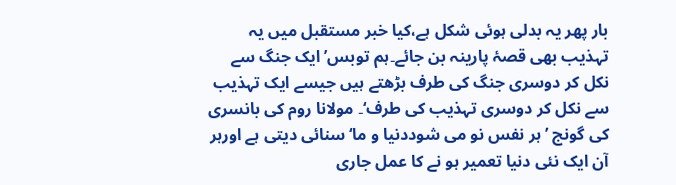بار پھر یہ بدلی ہوئی شکل ہے،کیا خبر مستقبل میں یہ تہذیب بھی قصۂ پارینہ بن جائے۔ہم توبس’ ایک جنگ سے نکل کر دوسری جنگ کی طرف بڑھتے ہیں جیسے ایک تہذیب سے نکل کر دوسری تہذیب کی طرف‘۔ مولانا روم کی بانسری کی گونج ’ہر نفس نو می شوددنیا و ما‘سنائی دیتی ہے اورہر آن ایک نئی دنیا تعمیر ہو نے کا عمل جاری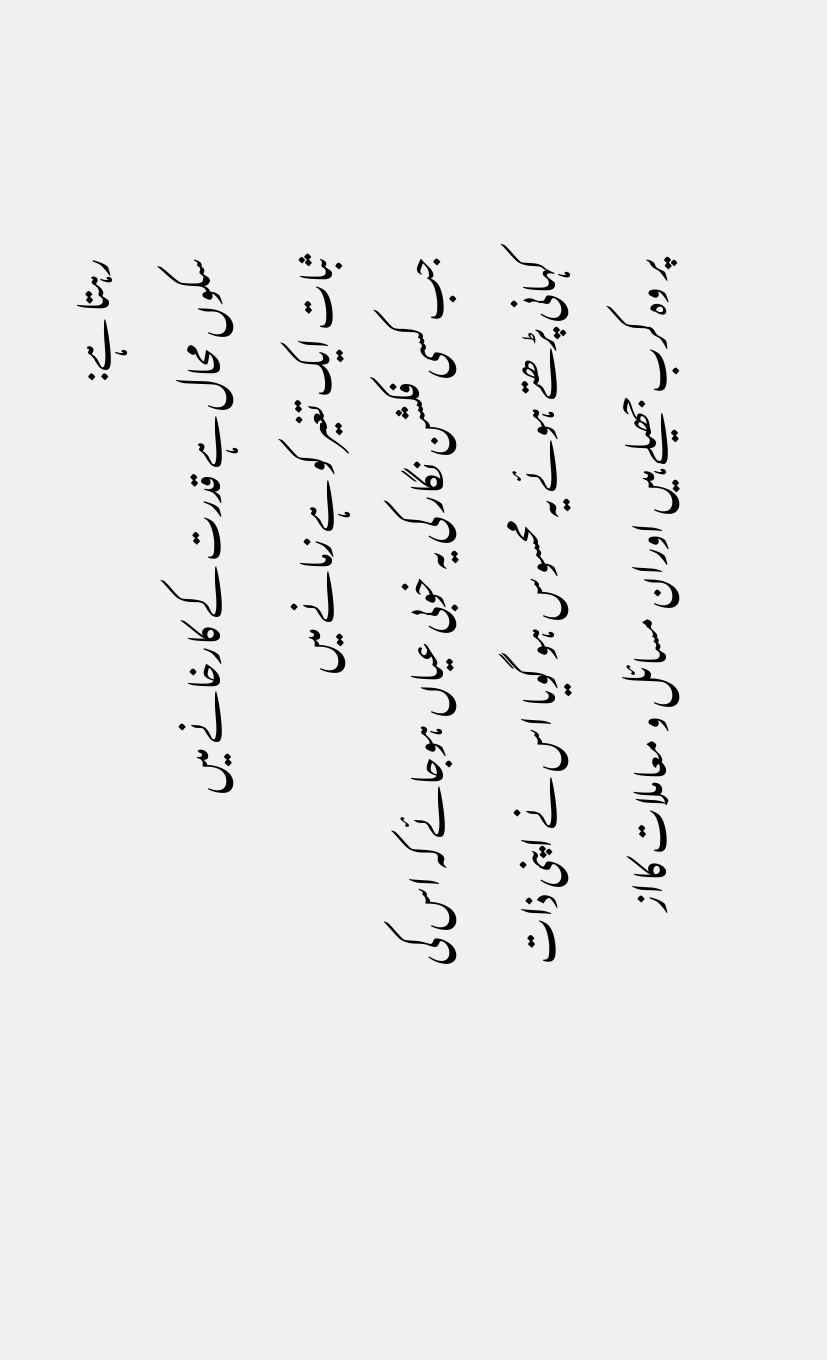رہتا ہے:
سکوں محال ہے قدرت کے کارخانے میں
ثبات ایک تغیر کو ہے زمانے میں
جب کسی فکشن نگار کی یہ خوبی عیاں ہوجائے کہ اس کی کہانی پڑھتے ہوئے یہ محسوس ہو گویا اس نے اپنی ذات پر وہ کرب جھیلے ہیں اوران مسائل و معاملات کااز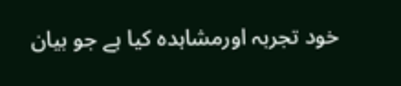خود تجربہ اورمشاہدہ کیا ہے جو بیان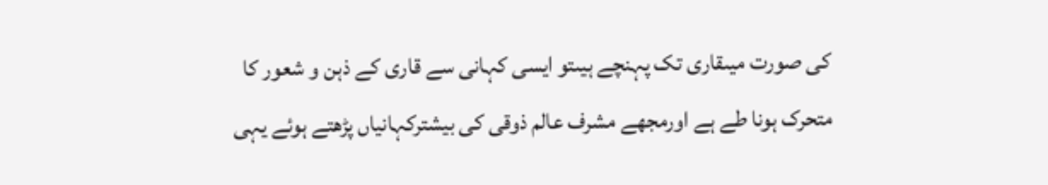کی صورت میںقاری تک پہنچے ہیںتو ایسی کہانی سے قاری کے ذہن و شعور کا متحرک ہونا طے ہے اورمجھے مشرف عالم ذوقی کی بیشترکہانیاں پڑھتے ہوئے یہی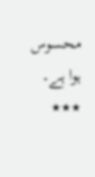محسوس ہوا ہے۔
٭٭٭